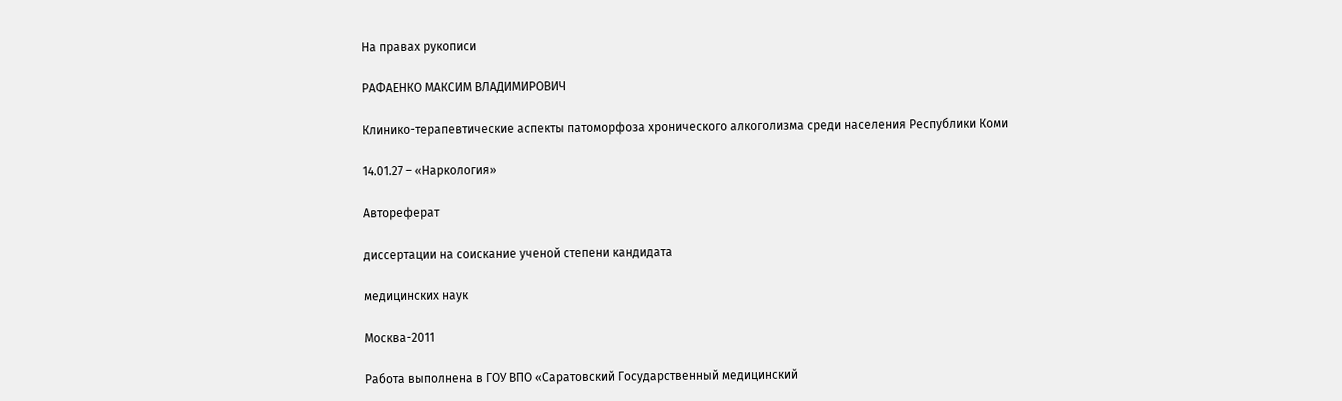На правах рукописи

РАФАЕНКО МАКСИМ ВЛАДИМИРОВИЧ

Клинико-терапевтические аспекты патоморфоза хронического алкоголизма среди населения Республики Коми

14.01.27 – «Наркология»

Автореферат

диссертации на соискание ученой степени кандидата

медицинских наук

Москва-2011

Работа выполнена в ГОУ ВПО «Саратовский Государственный медицинский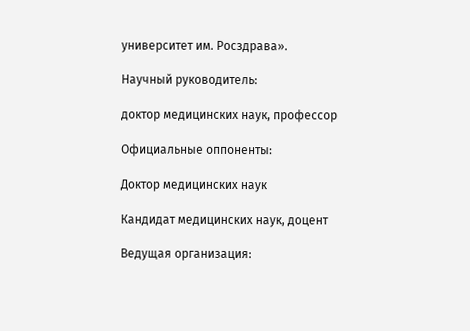университет им. Росздрава».

Научный руководитель:

доктор медицинских наук, профессор

Официальные оппоненты:

Доктор медицинских наук

Кандидат медицинских наук, доцент

Ведущая организация: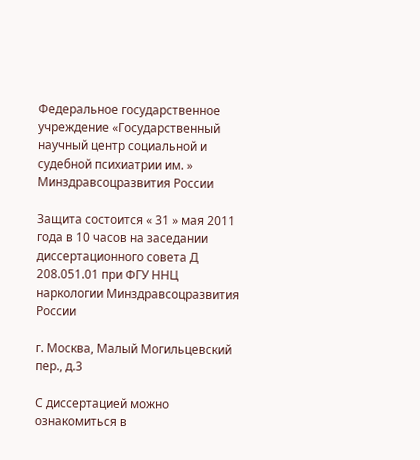Федеральное государственное учреждение «Государственный научный центр социальной и судебной психиатрии им. » Минздравсоцразвития России

Защита состоится « 31 » мая 2011 года в 10 часов на заседании диссертационного совета Д 208.051.01 при ФГУ ННЦ наркологии Минздравсоцразвития России

г. Москва, Малый Могильцевский пер., д.3

С диссертацией можно ознакомиться в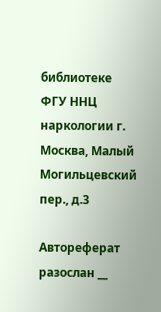библиотеке ФГУ ННЦ наркологии г. Москва, Малый Могильцевский пер., д.3

Автореферат разослан __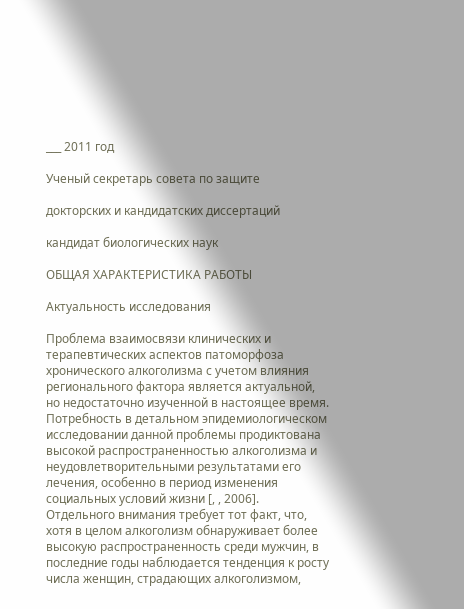___ 2011 год

Ученый секретарь совета по защите

докторских и кандидатских диссертаций

кандидат биологических наук

ОБЩАЯ ХАРАКТЕРИСТИКА РАБОТЫ

Актуальность исследования

Проблема взаимосвязи клинических и терапевтических аспектов патоморфоза хронического алкоголизма с учетом влияния регионального фактора является актуальной, но недостаточно изученной в настоящее время. Потребность в детальном эпидемиологическом исследовании данной проблемы продиктована высокой распространенностью алкоголизма и неудовлетворительными результатами его лечения, особенно в период изменения социальных условий жизни [, , 2006]. Отдельного внимания требует тот факт, что, хотя в целом алкоголизм обнаруживает более высокую распространенность среди мужчин, в последние годы наблюдается тенденция к росту числа женщин, страдающих алкоголизмом,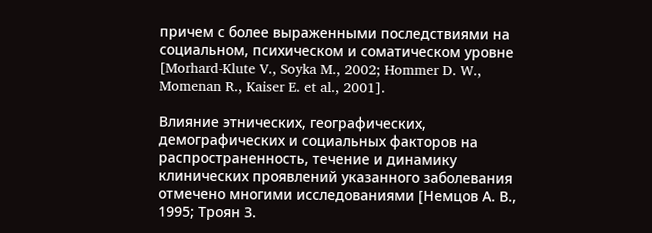причем с более выраженными последствиями на социальном, психическом и соматическом уровне [Morhard-Klute V., Soyka M., 2002; Hommer D. W., Momenan R., Kaiser E. et al., 2001].

Влияние этнических, географических, демографических и социальных факторов на распространенность, течение и динамику клинических проявлений указанного заболевания отмечено многими исследованиями [Немцов А. В., 1995; Троян З.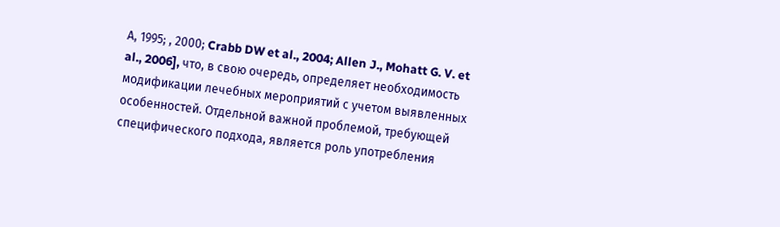А, 1995; , 2000; Crabb DW et al., 2004; Allen J., Mohatt G. V. et al., 2006], что, в свою очередь, определяет необходимость модификации лечебных мероприятий с учетом выявленных особенностей. Отдельной важной проблемой, требующей специфического подхода, является роль употребления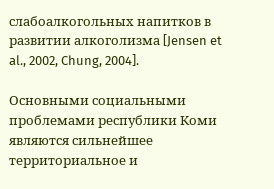слабоалкогольных напитков в развитии алкоголизма [Jensen et al., 2002, Chung, 2004].

Основными социальными проблемами республики Коми являются сильнейшее территориальное и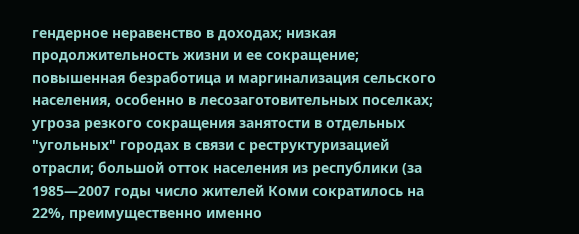гендерное неравенство в доходах; низкая продолжительность жизни и ее сокращение; повышенная безработица и маргинализация сельского населения, особенно в лесозаготовительных поселках; угроза резкого сокращения занятости в отдельных "угольных" городах в связи с реструктуризацией отрасли; большой отток населения из республики (за 1985—2007 годы число жителей Коми сократилось на 22%, преимущественно именно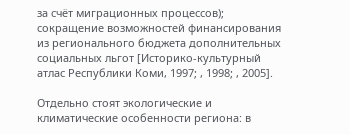за счёт миграционных процессов); сокращение возможностей финансирования из регионального бюджета дополнительных социальных льгот [Историко-культурный атлас Республики Коми, 1997; , 1998; , 2005].

Отдельно стоят экологические и климатические особенности региона: в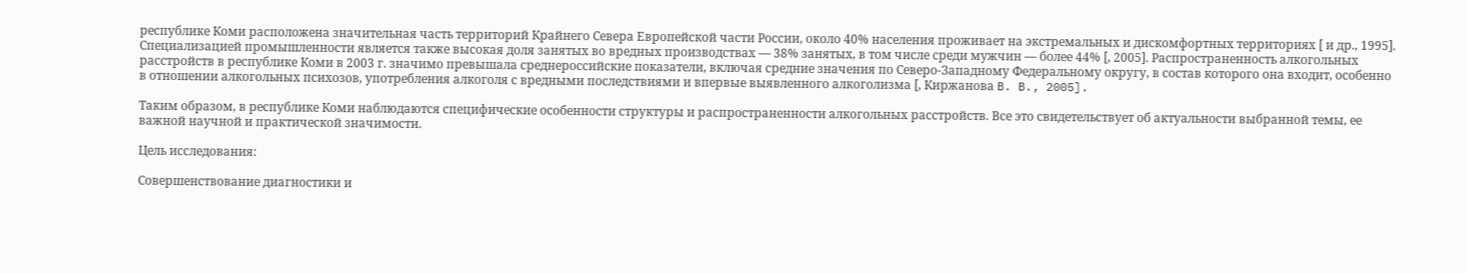республике Коми расположена значительная часть территорий Крайнего Севера Европейской части России, около 40% населения проживает на экстремальных и дискомфортных территориях [ и др., 1995]. Специализацией промышленности является также высокая доля занятых во вредных производствах — 38% занятых, в том числе среди мужчин — более 44% [, 2005]. Распространенность алкогольных расстройств в республике Коми в 2003 г. значимо превышала среднероссийские показатели, включая средние значения по Северо-Западному Федеральному округу, в состав которого она входит, особенно в отношении алкогольных психозов, употребления алкоголя с вредными последствиями и впервые выявленного алкоголизма [, Киржанова B. B., 2005].

Таким образом, в республике Коми наблюдаются специфические особенности структуры и распространенности алкогольных расстройств. Все это свидетельствует об актуальности выбранной темы, ее важной научной и практической значимости.

Цель исследования:

Совершенствование диагностики и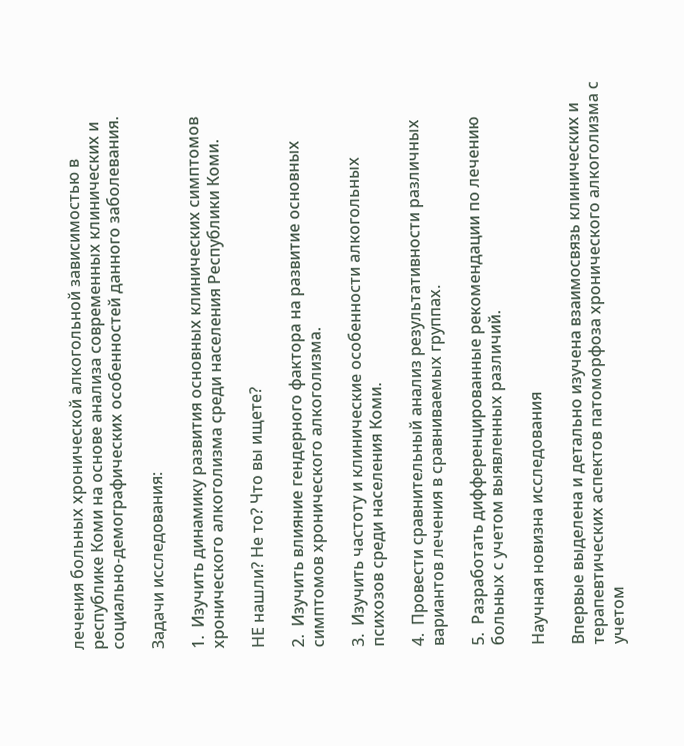лечения больных хронической алкогольной зависимостью в республике Коми на основе анализа современных клинических и социально-демографических особенностей данного заболевания.

Задачи исследования:

1.  Изучить динамику развития основных клинических симптомов хронического алкоголизма среди населения Республики Коми.

НЕ нашли? Не то? Что вы ищете?

2.  Изучить влияние гендерного фактора на развитие основных симптомов хронического алкоголизма.

3.  Изучить частоту и клинические особенности алкогольных психозов среди населения Коми.

4.  Провести сравнительный анализ результативности различных вариантов лечения в сравниваемых группах.

5.  Разработать дифференцированные рекомендации по лечению больных с учетом выявленных различий.

Научная новизна исследования

Впервые выделена и детально изучена взаимосвязь клинических и терапевтических аспектов патоморфоза хронического алкоголизма с учетом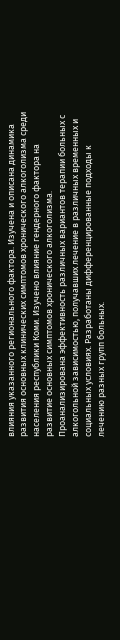влияния указанного регионального фактора. Изучена и описана динамика развития основных клинических симптомов хронического алкоголизма среди населения республики Коми. Изучено влияние гендерного фактора на развитие основных симптомов хронического алкоголизма. Проанализирована эффективность различных вариантов терапии больных с алкогольной зависимостью, получавших лечение в различных временных и социальных условиях. Разработаны дифференцированные подходы к лечению разных групп больных.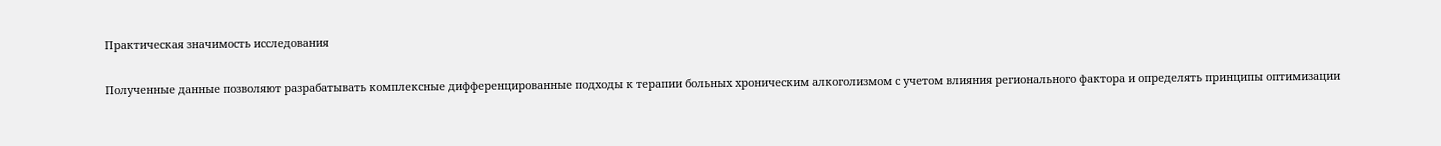Практическая значимость исследования

Полученные данные позволяют разрабатывать комплексные дифференцированные подходы к терапии больных хроническим алкоголизмом с учетом влияния регионального фактора и определять принципы оптимизации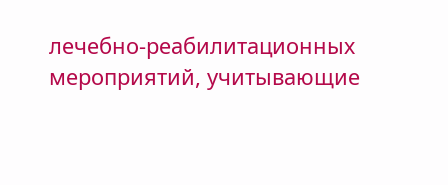лечебно-реабилитационных мероприятий, учитывающие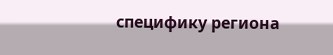специфику региона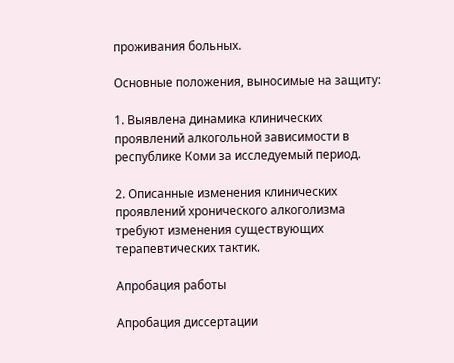проживания больных.

Основные положения, выносимые на защиту:

1. Выявлена динамика клинических проявлений алкогольной зависимости в республике Коми за исследуемый период.

2. Описанные изменения клинических проявлений хронического алкоголизма требуют изменения существующих терапевтических тактик.

Апробация работы

Апробация диссертации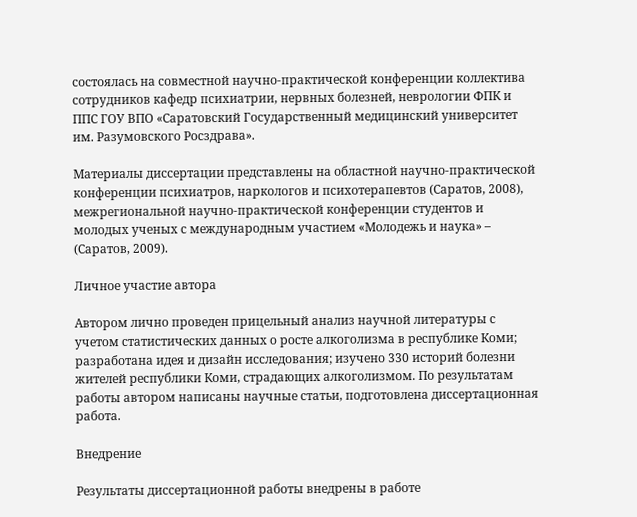состоялась на совместной научно-практической конференции коллектива сотрудников кафедр психиатрии, нервных болезней, неврологии ФПК и ППС ГОУ ВПО «Саратовский Государственный медицинский университет им. Разумовского Росздрава».

Материалы диссертации представлены на областной научно-практической конференции психиатров, наркологов и психотерапевтов (Саратов, 2008), межрегиональной научно-практической конференции студентов и молодых ученых с международным участием «Молодежь и наука» – (Саратов, 2009).

Личное участие автора

Автором лично проведен прицельный анализ научной литературы с учетом статистических данных о росте алкоголизма в республике Коми; разработана идея и дизайн исследования; изучено 330 историй болезни жителей республики Коми, страдающих алкоголизмом. По результатам работы автором написаны научные статьи, подготовлена диссертационная работа.

Внедрение

Результаты диссертационной работы внедрены в работе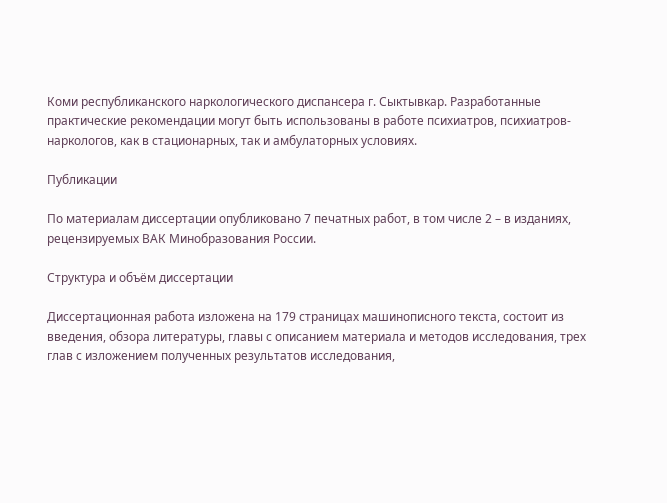Коми республиканского наркологического диспансера г. Сыктывкар. Разработанные практические рекомендации могут быть использованы в работе психиатров, психиатров-наркологов, как в стационарных, так и амбулаторных условиях.

Публикации

По материалам диссертации опубликовано 7 печатных работ, в том числе 2 – в изданиях, рецензируемых ВАК Минобразования России.

Структура и объём диссертации

Диссертационная работа изложена на 179 страницах машинописного текста, состоит из введения, обзора литературы, главы с описанием материала и методов исследования, трех глав с изложением полученных результатов исследования,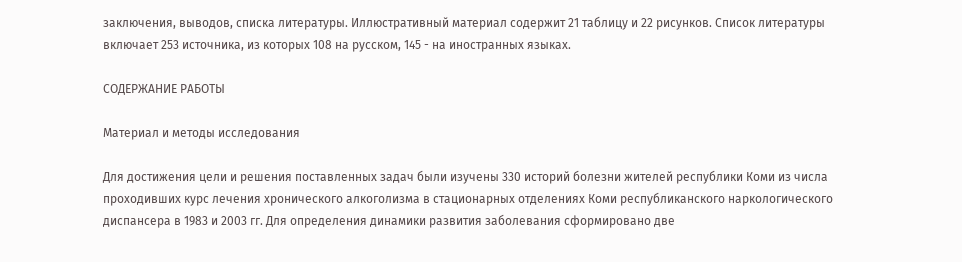заключения, выводов, списка литературы. Иллюстративный материал содержит 21 таблицу и 22 рисунков. Список литературы включает 253 источника, из которых 108 на русском, 145 - на иностранных языках.

СОДЕРЖАНИЕ РАБОТЫ

Материал и методы исследования

Для достижения цели и решения поставленных задач были изучены 330 историй болезни жителей республики Коми из числа проходивших курс лечения хронического алкоголизма в стационарных отделениях Коми республиканского наркологического диспансера в 1983 и 2003 гг. Для определения динамики развития заболевания сформировано две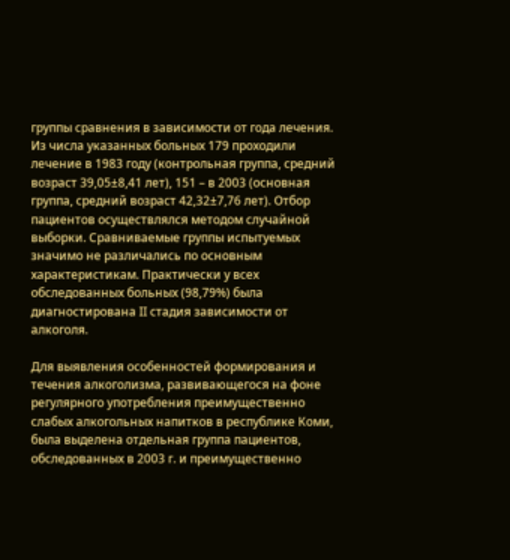группы сравнения в зависимости от года лечения. Из числа указанных больных 179 проходили лечение в 1983 году (контрольная группа, средний возраст 39,05±8,41 лет), 151 – в 2003 (основная группа, средний возраст 42,32±7,76 лет). Отбор пациентов осуществлялся методом случайной выборки. Сравниваемые группы испытуемых значимо не различались по основным характеристикам. Практически у всех обследованных больных (98,79%) была диагностирована II стадия зависимости от алкоголя.

Для выявления особенностей формирования и течения алкоголизма, развивающегося на фоне регулярного употребления преимущественно слабых алкогольных напитков в республике Коми, была выделена отдельная группа пациентов, обследованных в 2003 г. и преимущественно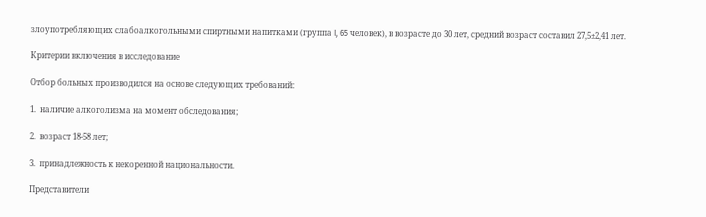злоупотребляющих слабоалкогольными спиртными напитками (группа I, 65 человек), в возрасте до 30 лет, средний возраст составил 27,5±2,41 лет.

Критерии включения в исследование

Отбор больных производился на основе следующих требований:

1.  наличие алкоголизма на момент обследования;

2.  возраст 18-58 лет;

3.  принадлежность к некоренной национальности.

Представители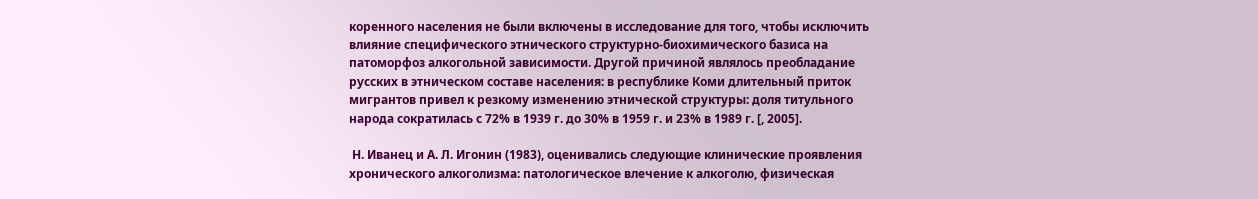коренного населения не были включены в исследование для того, чтобы исключить влияние специфического этнического структурно-биохимического базиса на патоморфоз алкогольной зависимости. Другой причиной являлось преобладание русских в этническом составе населения: в республике Коми длительный приток мигрантов привел к резкому изменению этнической структуры: доля титульного народа сократилась с 72% в 1939 г. до 30% в 1959 г. и 23% в 1989 г. [, 2005].

 Н. Иванец и А. Л. Игонин (1983), оценивались следующие клинические проявления хронического алкоголизма: патологическое влечение к алкоголю, физическая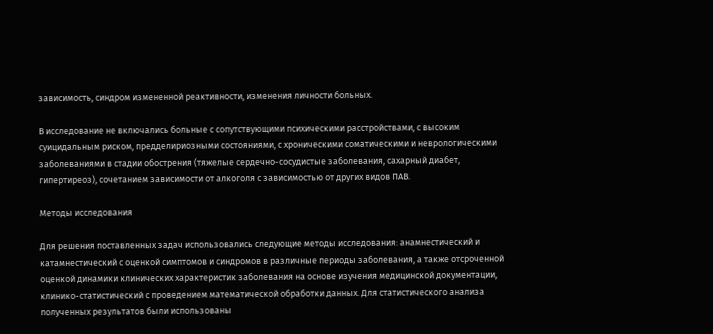зависимость, синдром измененной реактивности, изменения личности больных.

В исследование не включались больные с сопутствующими психическими расстройствами, с высоким суицидальным риском, предделириозными состояниями, с хроническими соматическими и неврологическими заболеваниями в стадии обострения (тяжелые сердечно-сосудистые заболевания, сахарный диабет, гипертиреоз), сочетанием зависимости от алкоголя с зависимостью от других видов ПАВ.

Методы исследования

Для решения поставленных задач использовались следующие методы исследования: анамнестический и катамнестический с оценкой симптомов и синдромов в различные периоды заболевания, а также отсроченной оценкой динамики клинических характеристик заболевания на основе изучения медицинской документации, клинико-статистический с проведением математической обработки данных. Для статистического анализа полученных результатов были использованы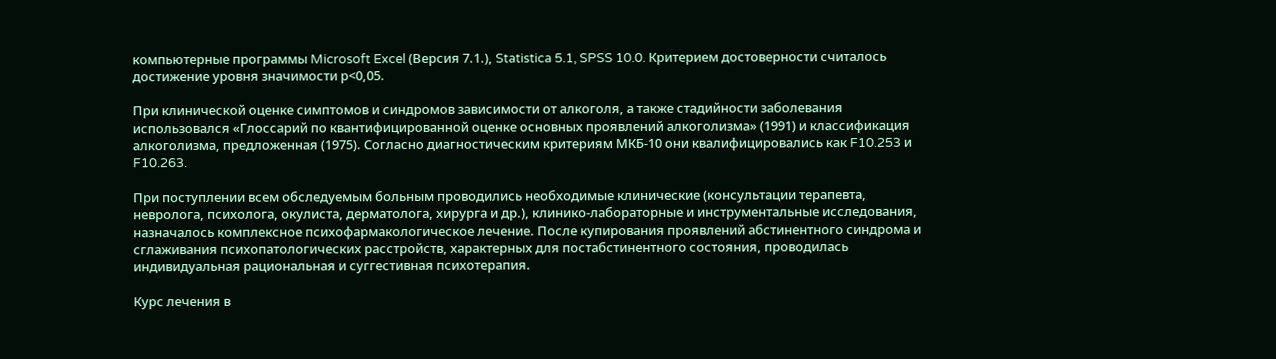компьютерные программы Microsoft Excel (Версия 7.1.), Statistica 5.1, SPSS 10.0. Критерием достоверности считалось достижение уровня значимости р<0,05.

При клинической оценке симптомов и синдромов зависимости от алкоголя, а также стадийности заболевания использовался «Глоссарий по квантифицированной оценке основных проявлений алкоголизма» (1991) и классификация алкоголизма, предложенная (1975). Согласно диагностическим критериям МКБ-10 они квалифицировались как F10.253 и F10.263.

При поступлении всем обследуемым больным проводились необходимые клинические (консультации терапевта, невролога, психолога, окулиста, дерматолога, хирурга и др.), клинико-лабораторные и инструментальные исследования, назначалось комплексное психофармакологическое лечение. После купирования проявлений абстинентного синдрома и сглаживания психопатологических расстройств, характерных для постабстинентного состояния, проводилась индивидуальная рациональная и суггестивная психотерапия.

Курс лечения в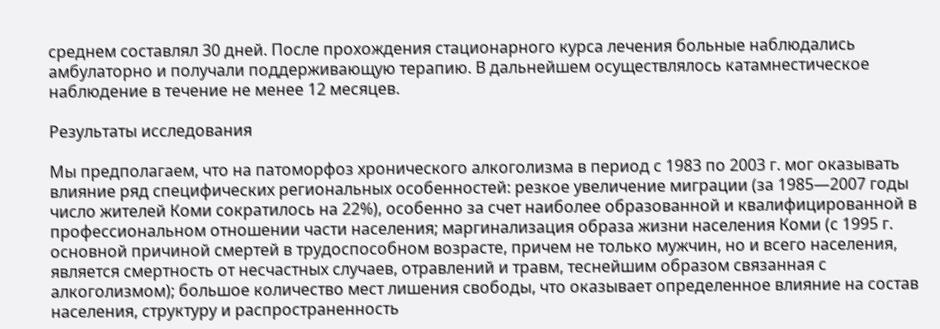среднем составлял 30 дней. После прохождения стационарного курса лечения больные наблюдались амбулаторно и получали поддерживающую терапию. В дальнейшем осуществлялось катамнестическое наблюдение в течение не менее 12 месяцев.

Результаты исследования

Мы предполагаем, что на патоморфоз хронического алкоголизма в период с 1983 по 2003 г. мог оказывать влияние ряд специфических региональных особенностей: резкое увеличение миграции (за 1985—2007 годы число жителей Коми сократилось на 22%), особенно за счет наиболее образованной и квалифицированной в профессиональном отношении части населения; маргинализация образа жизни населения Коми (с 1995 г. основной причиной смертей в трудоспособном возрасте, причем не только мужчин, но и всего населения, является смертность от несчастных случаев, отравлений и травм, теснейшим образом связанная с алкоголизмом); большое количество мест лишения свободы, что оказывает определенное влияние на состав населения, структуру и распространенность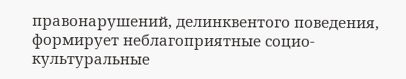правонарушений, делинквентого поведения, формирует неблагоприятные социо-культуральные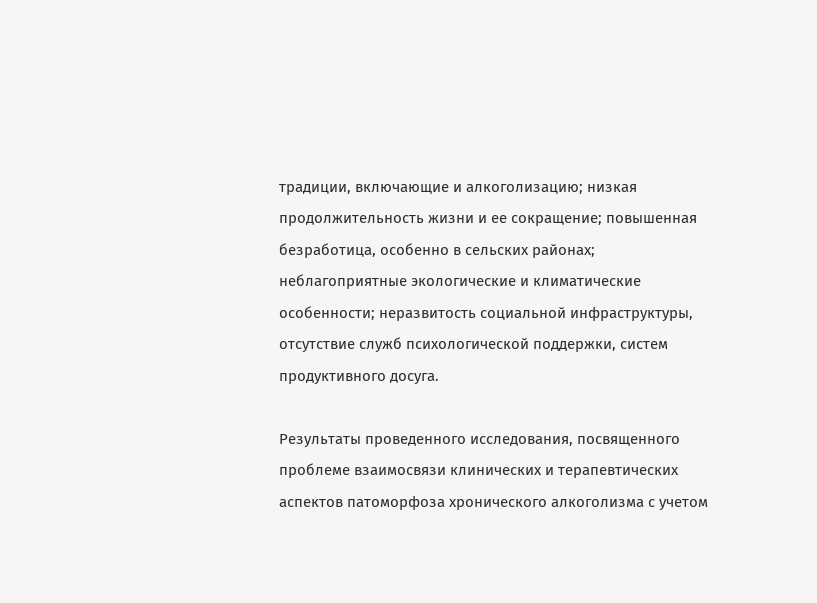традиции, включающие и алкоголизацию; низкая продолжительность жизни и ее сокращение; повышенная безработица, особенно в сельских районах; неблагоприятные экологические и климатические особенности; неразвитость социальной инфраструктуры, отсутствие служб психологической поддержки, систем продуктивного досуга.

Результаты проведенного исследования, посвященного проблеме взаимосвязи клинических и терапевтических аспектов патоморфоза хронического алкоголизма с учетом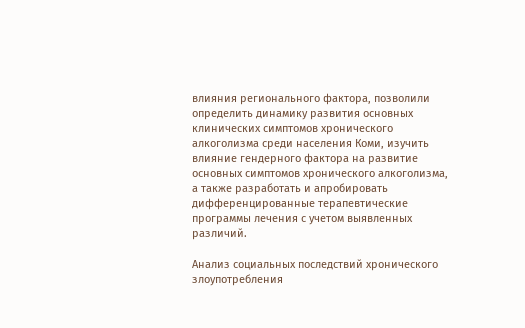влияния регионального фактора, позволили определить динамику развития основных клинических симптомов хронического алкоголизма среди населения Коми, изучить влияние гендерного фактора на развитие основных симптомов хронического алкоголизма, а также разработать и апробировать дифференцированные терапевтические программы лечения с учетом выявленных различий.

Анализ социальных последствий хронического злоупотребления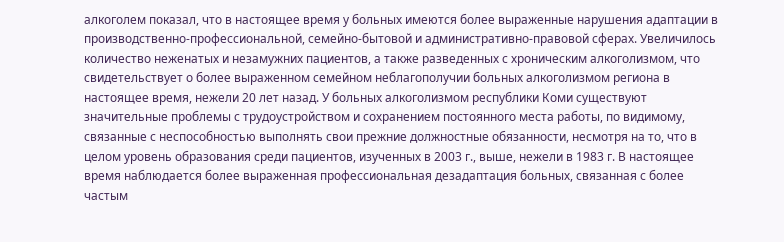алкоголем показал, что в настоящее время у больных имеются более выраженные нарушения адаптации в производственно-профессиональной, семейно-бытовой и административно-правовой сферах. Увеличилось количество неженатых и незамужних пациентов, а также разведенных с хроническим алкоголизмом, что свидетельствует о более выраженном семейном неблагополучии больных алкоголизмом региона в настоящее время, нежели 20 лет назад. У больных алкоголизмом республики Коми существуют значительные проблемы с трудоустройством и сохранением постоянного места работы, по видимому, связанные с неспособностью выполнять свои прежние должностные обязанности, несмотря на то, что в целом уровень образования среди пациентов, изученных в 2003 г., выше, нежели в 1983 г. В настоящее время наблюдается более выраженная профессиональная дезадаптация больных, связанная с более частым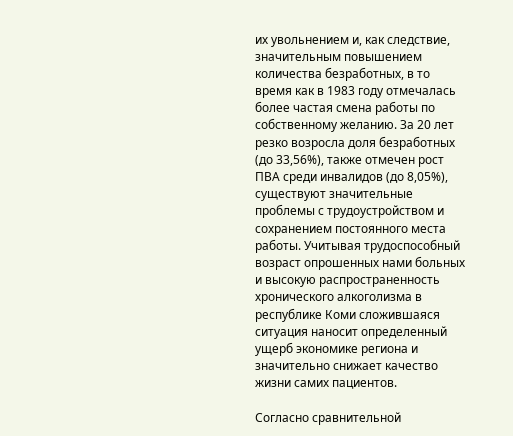их увольнением и, как следствие, значительным повышением количества безработных, в то время как в 1983 году отмечалась более частая смена работы по собственному желанию. За 20 лет резко возросла доля безработных (до 33,56%), также отмечен рост ПВА среди инвалидов (до 8,05%), существуют значительные проблемы с трудоустройством и сохранением постоянного места работы. Учитывая трудоспособный возраст опрошенных нами больных и высокую распространенность хронического алкоголизма в республике Коми сложившаяся ситуация наносит определенный ущерб экономике региона и значительно снижает качество жизни самих пациентов.

Согласно сравнительной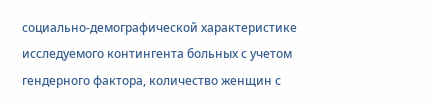социально-демографической характеристике исследуемого контингента больных с учетом гендерного фактора, количество женщин с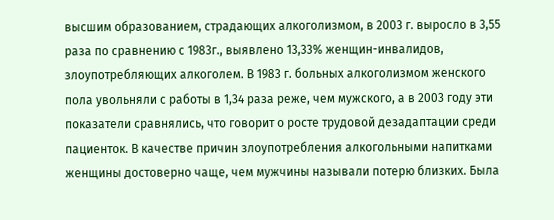высшим образованием, страдающих алкоголизмом, в 2003 г. выросло в 3,55 раза по сравнению с 1983г., выявлено 13,33% женщин-инвалидов, злоупотребляющих алкоголем. В 1983 г. больных алкоголизмом женского пола увольняли с работы в 1,34 раза реже, чем мужского, а в 2003 году эти показатели сравнялись, что говорит о росте трудовой дезадаптации среди пациенток. В качестве причин злоупотребления алкогольными напитками женщины достоверно чаще, чем мужчины называли потерю близких. Была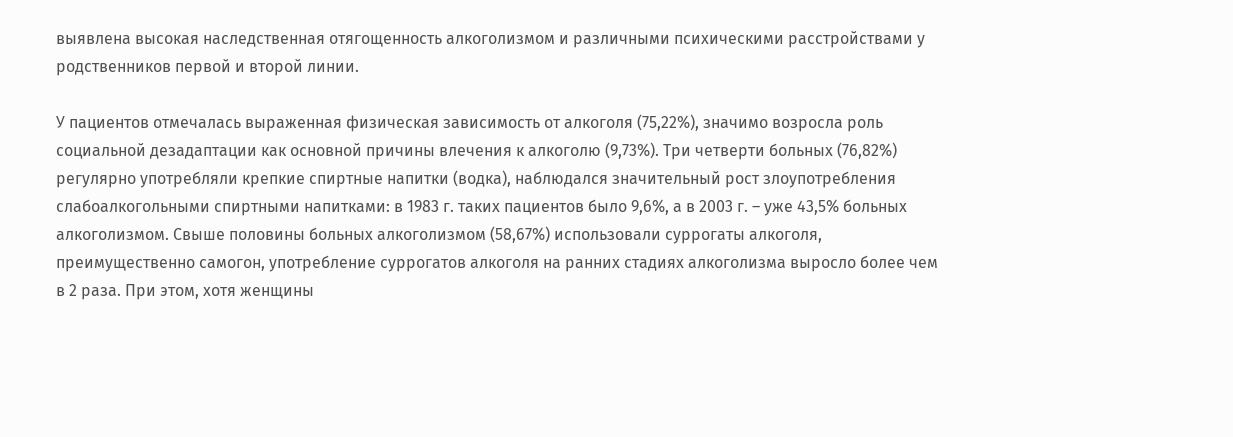выявлена высокая наследственная отягощенность алкоголизмом и различными психическими расстройствами у родственников первой и второй линии.

У пациентов отмечалась выраженная физическая зависимость от алкоголя (75,22%), значимо возросла роль социальной дезадаптации как основной причины влечения к алкоголю (9,73%). Три четверти больных (76,82%) регулярно употребляли крепкие спиртные напитки (водка), наблюдался значительный рост злоупотребления слабоалкогольными спиртными напитками: в 1983 г. таких пациентов было 9,6%, а в 2003 г. – уже 43,5% больных алкоголизмом. Свыше половины больных алкоголизмом (58,67%) использовали суррогаты алкоголя, преимущественно самогон, употребление суррогатов алкоголя на ранних стадиях алкоголизма выросло более чем в 2 раза. При этом, хотя женщины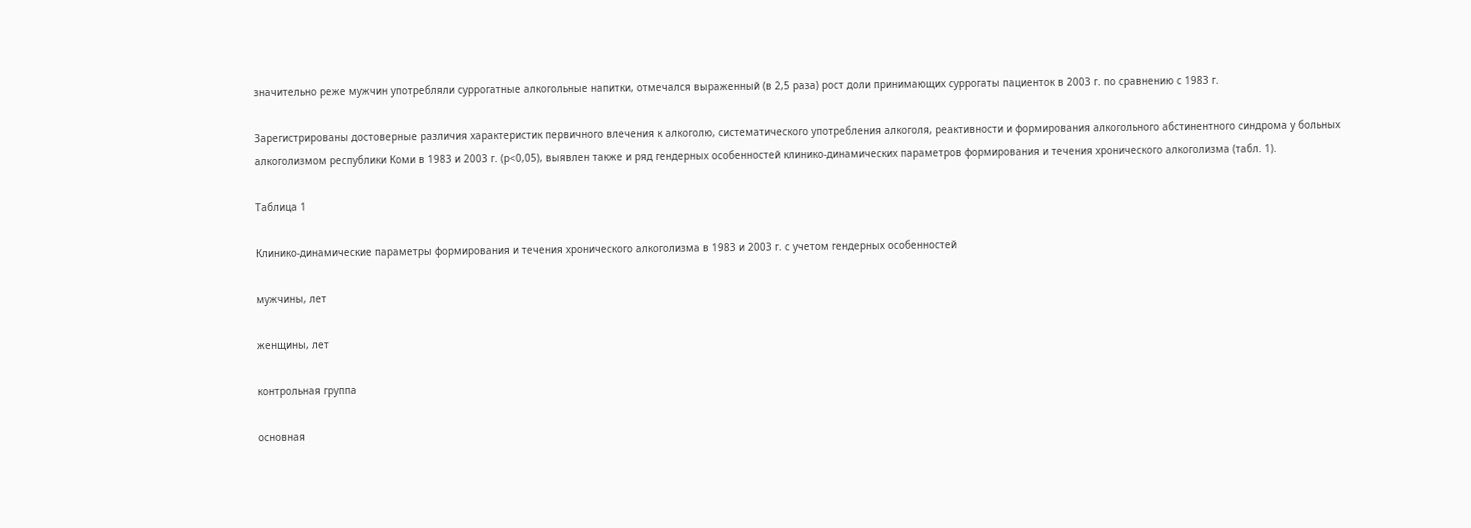значительно реже мужчин употребляли суррогатные алкогольные напитки, отмечался выраженный (в 2,5 раза) рост доли принимающих суррогаты пациенток в 2003 г. по сравнению с 1983 г.

Зарегистрированы достоверные различия характеристик первичного влечения к алкоголю, систематического употребления алкоголя, реактивности и формирования алкогольного абстинентного синдрома у больных алкоголизмом республики Коми в 1983 и 2003 г. (р<0,05), выявлен также и ряд гендерных особенностей клинико-динамических параметров формирования и течения хронического алкоголизма (табл. 1).

Таблица 1

Клинико-динамические параметры формирования и течения хронического алкоголизма в 1983 и 2003 г. с учетом гендерных особенностей

мужчины, лет

женщины, лет

контрольная группа

основная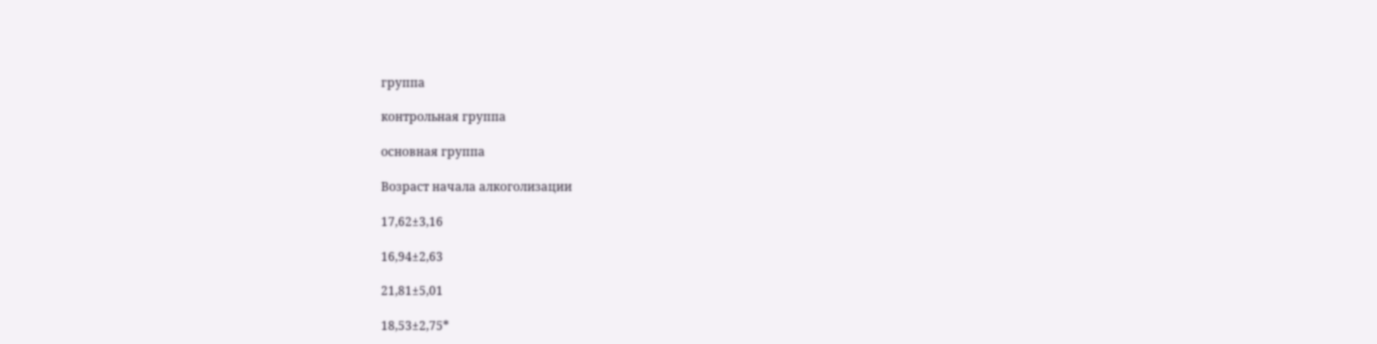группа

контрольная группа

основная группа

Возраст начала алкоголизации

17,62±3,16

16,94±2,63

21,81±5,01

18,53±2,75*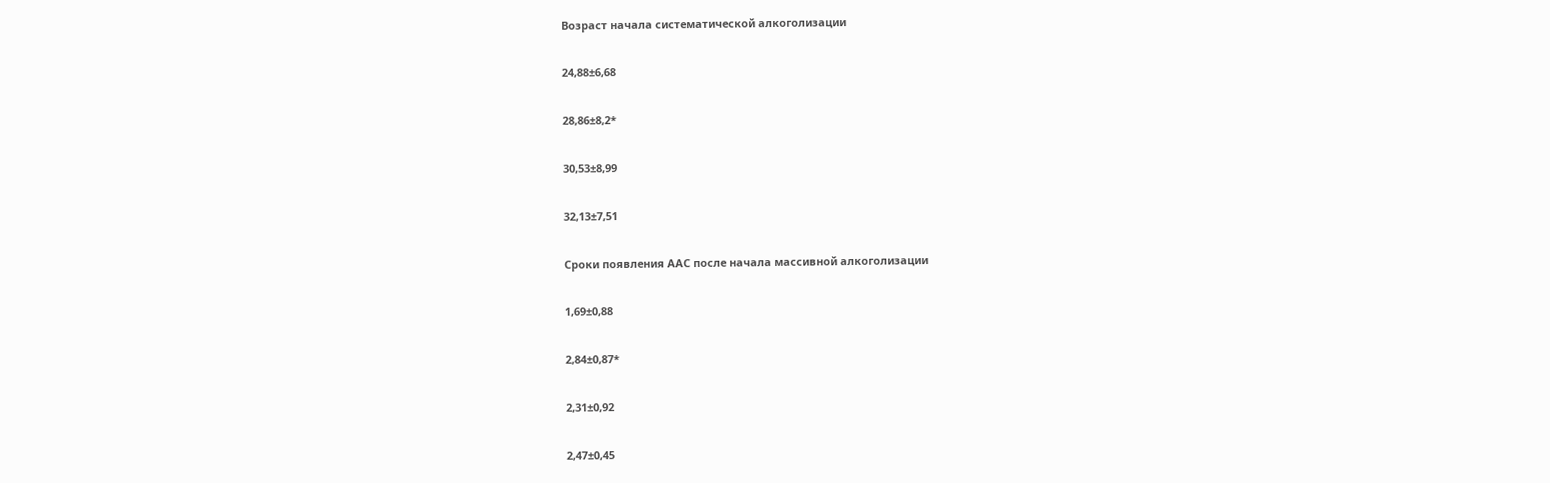Возраст начала систематической алкоголизации

24,88±6,68

28,86±8,2*

30,53±8,99

32,13±7,51

Сроки появления ААС после начала массивной алкоголизации

1,69±0,88

2,84±0,87*

2,31±0,92

2,47±0,45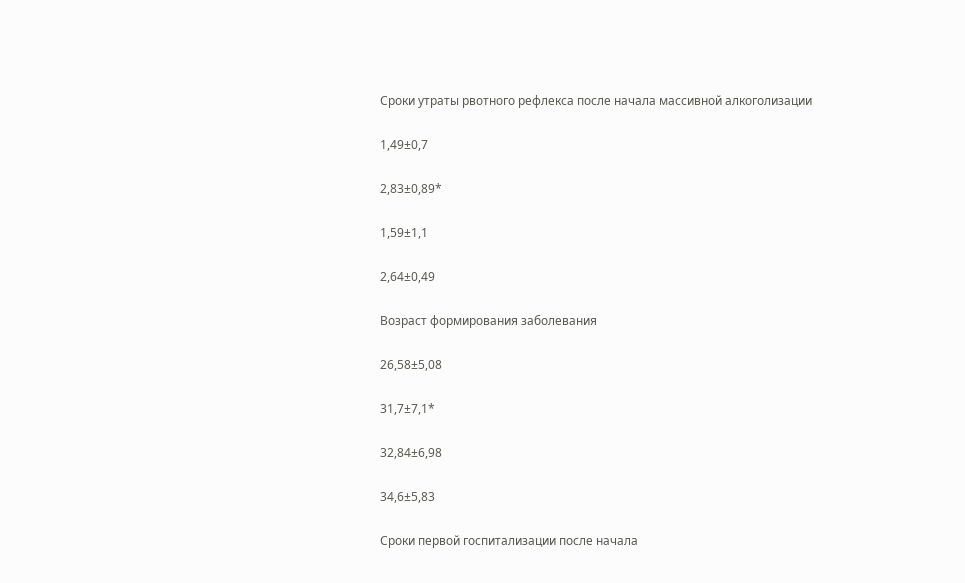Сроки утраты рвотного рефлекса после начала массивной алкоголизации

1,49±0,7

2,83±0,89*

1,59±1,1

2,64±0,49

Возраст формирования заболевания

26,58±5,08

31,7±7,1*

32,84±6,98

34,6±5,83

Сроки первой госпитализации после начала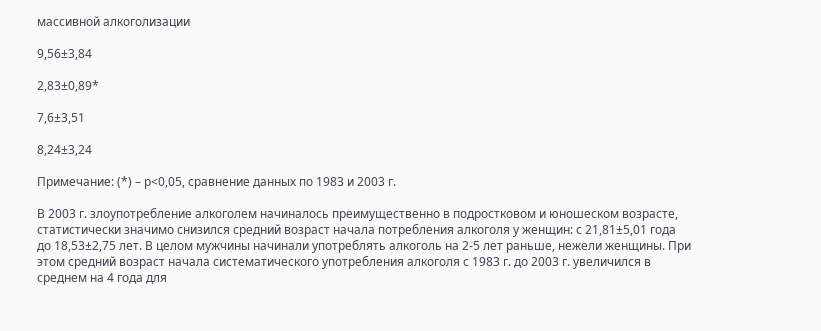массивной алкоголизации

9,56±3,84

2,83±0,89*

7,6±3,51

8,24±3,24

Примечание: (*) – р<0,05, сравнение данных по 1983 и 2003 г.

В 2003 г. злоупотребление алкоголем начиналось преимущественно в подростковом и юношеском возрасте, статистически значимо снизился средний возраст начала потребления алкоголя у женщин: с 21,81±5,01 года до 18,53±2,75 лет. В целом мужчины начинали употреблять алкоголь на 2-5 лет раньше, нежели женщины. При этом средний возраст начала систематического употребления алкоголя с 1983 г. до 2003 г. увеличился в среднем на 4 года для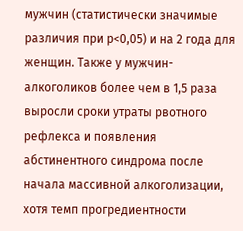мужчин (статистически значимые различия при р<0,05) и на 2 года для женщин. Также у мужчин-алкоголиков более чем в 1,5 раза выросли сроки утраты рвотного рефлекса и появления абстинентного синдрома после начала массивной алкоголизации, хотя темп прогредиентности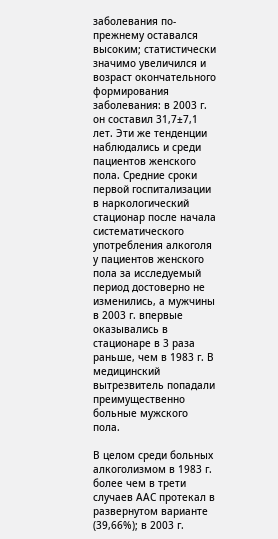заболевания по-прежнему оставался высоким; статистически значимо увеличился и возраст окончательного формирования заболевания: в 2003 г. он составил 31,7±7,1 лет. Эти же тенденции наблюдались и среди пациентов женского пола. Средние сроки первой госпитализации в наркологический стационар после начала систематического употребления алкоголя у пациентов женского пола за исследуемый период достоверно не изменились, а мужчины в 2003 г. впервые оказывались в стационаре в 3 раза раньше, чем в 1983 г. В медицинский вытрезвитель попадали преимущественно больные мужского пола.

В целом среди больных алкоголизмом в 1983 г. более чем в трети случаев ААС протекал в развернутом варианте (39,66%); в 2003 г.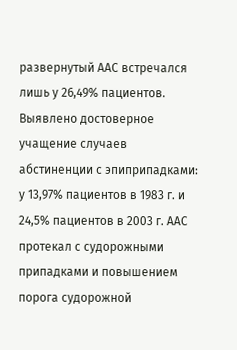развернутый ААС встречался лишь у 26,49% пациентов. Выявлено достоверное учащение случаев абстиненции с эпиприпадками: у 13,97% пациентов в 1983 г. и 24,5% пациентов в 2003 г. ААС протекал с судорожными припадками и повышением порога судорожной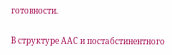готовности.

В структуре ААС и постабстинентного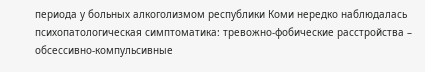периода у больных алкоголизмом республики Коми нередко наблюдалась психопатологическая симптоматика: тревожно-фобические расстройства – обсессивно-компульсивные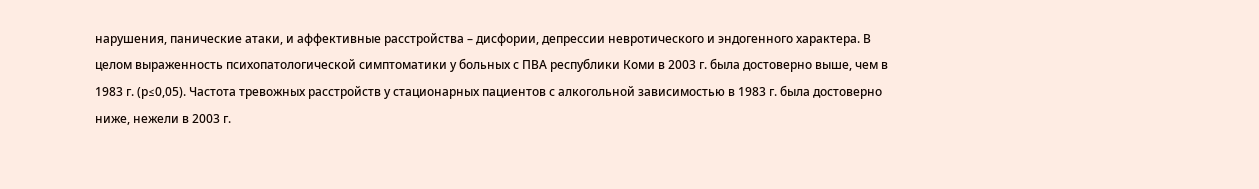нарушения, панические атаки, и аффективные расстройства – дисфории, депрессии невротического и эндогенного характера. В целом выраженность психопатологической симптоматики у больных с ПВА республики Коми в 2003 г. была достоверно выше, чем в 1983 г. (р≤0,05). Частота тревожных расстройств у стационарных пациентов с алкогольной зависимостью в 1983 г. была достоверно ниже, нежели в 2003 г.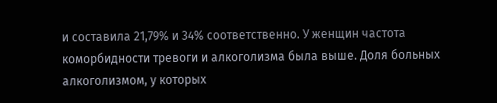и составила 21,79% и 34% соответственно. У женщин частота коморбидности тревоги и алкоголизма была выше. Доля больных алкоголизмом, у которых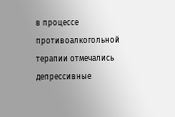в процессе противоалкогольной терапии отмечались депрессивные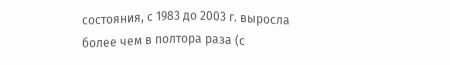состояния, с 1983 до 2003 г. выросла более чем в полтора раза (с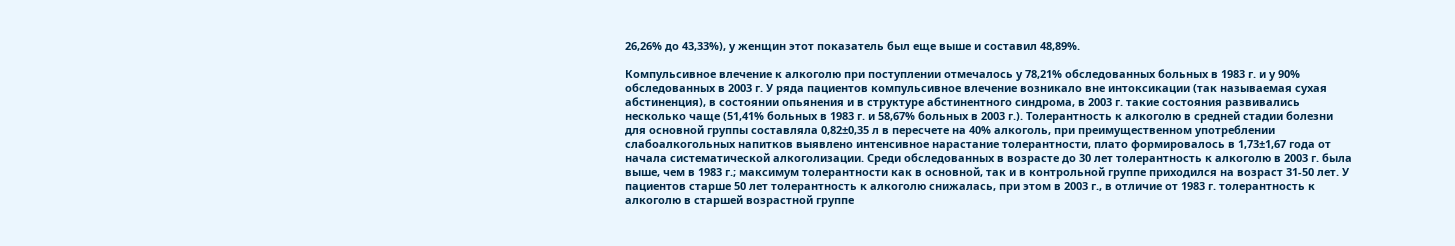26,26% до 43,33%), у женщин этот показатель был еще выше и составил 48,89%.

Компульсивное влечение к алкоголю при поступлении отмечалось у 78,21% обследованных больных в 1983 г. и у 90% обследованных в 2003 г. У ряда пациентов компульсивное влечение возникало вне интоксикации (так называемая сухая абстиненция), в состоянии опьянения и в структуре абстинентного синдрома, в 2003 г. такие состояния развивались несколько чаще (51,41% больных в 1983 г. и 58,67% больных в 2003 г.). Толерантность к алкоголю в средней стадии болезни для основной группы составляла 0,82±0,35 л в пересчете на 40% алкоголь, при преимущественном употреблении слабоалкогольных напитков выявлено интенсивное нарастание толерантности, плато формировалось в 1,73±1,67 года от начала систематической алкоголизации. Среди обследованных в возрасте до 30 лет толерантность к алкоголю в 2003 г. была выше, чем в 1983 г.; максимум толерантности как в основной, так и в контрольной группе приходился на возраст 31-50 лет. У пациентов старше 50 лет толерантность к алкоголю снижалась, при этом в 2003 г., в отличие от 1983 г. толерантность к алкоголю в старшей возрастной группе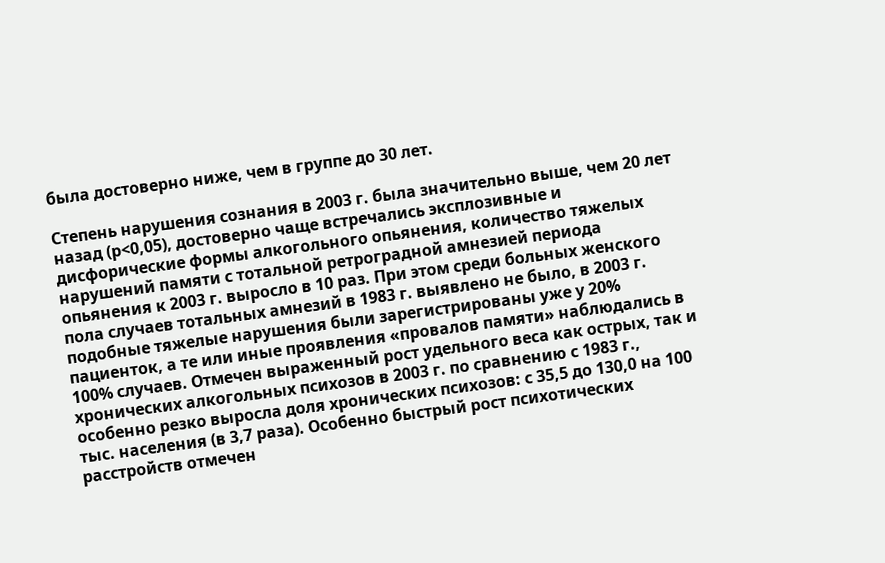была достоверно ниже, чем в группе до 30 лет.

Степень нарушения сознания в 2003 г. была значительно выше, чем 20 лет назад (р<0,05), достоверно чаще встречались эксплозивные и дисфорические формы алкогольного опьянения, количество тяжелых нарушений памяти с тотальной ретроградной амнезией периода опьянения к 2003 г. выросло в 10 раз. При этом среди больных женского пола случаев тотальных амнезий в 1983 г. выявлено не было, в 2003 г. подобные тяжелые нарушения были зарегистрированы уже у 20% пациенток, а те или иные проявления «провалов памяти» наблюдались в 100% случаев. Отмечен выраженный рост удельного веса как острых, так и хронических алкогольных психозов в 2003 г. по сравнению с 1983 г., особенно резко выросла доля хронических психозов: с 35,5 до 130,0 на 100 тыс. населения (в 3,7 раза). Особенно быстрый рост психотических расстройств отмечен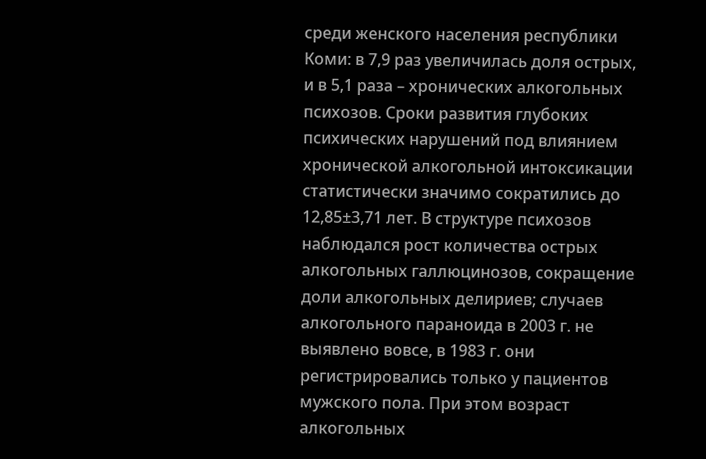среди женского населения республики Коми: в 7,9 раз увеличилась доля острых, и в 5,1 раза – хронических алкогольных психозов. Сроки развития глубоких психических нарушений под влиянием хронической алкогольной интоксикации статистически значимо сократились до 12,85±3,71 лет. В структуре психозов наблюдался рост количества острых алкогольных галлюцинозов, сокращение доли алкогольных делириев; случаев алкогольного параноида в 2003 г. не выявлено вовсе, в 1983 г. они регистрировались только у пациентов мужского пола. При этом возраст алкогольных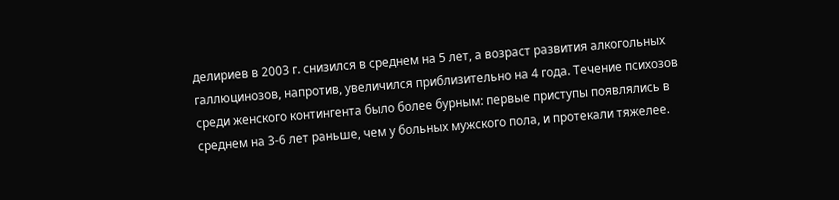делириев в 2003 г. снизился в среднем на 5 лет, а возраст развития алкогольных галлюцинозов, напротив, увеличился приблизительно на 4 года. Течение психозов среди женского контингента было более бурным: первые приступы появлялись в среднем на 3-6 лет раньше, чем у больных мужского пола, и протекали тяжелее.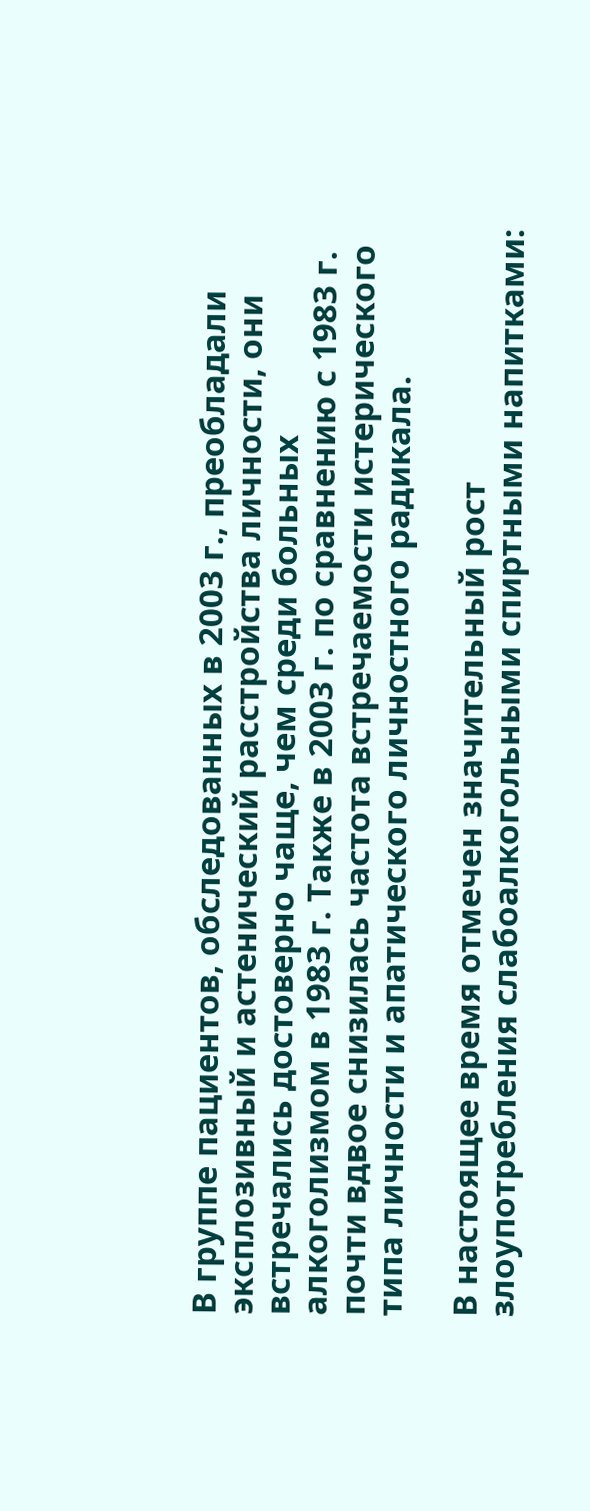В группе пациентов, обследованных в 2003 г., преобладали эксплозивный и астенический расстройства личности, они встречались достоверно чаще, чем среди больных алкоголизмом в 1983 г. Также в 2003 г. по сравнению с 1983 г. почти вдвое снизилась частота встречаемости истерического типа личности и апатического личностного радикала.

В настоящее время отмечен значительный рост злоупотребления слабоалкогольными спиртными напитками: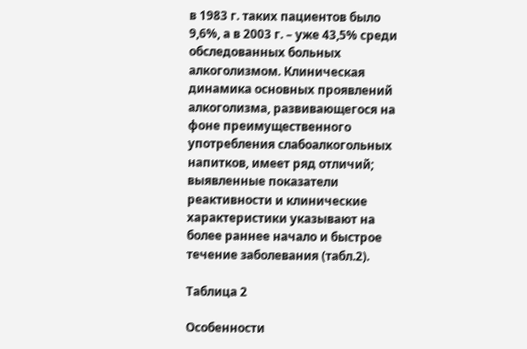в 1983 г. таких пациентов было 9,6%, а в 2003 г. – уже 43,5% среди обследованных больных алкоголизмом. Клиническая динамика основных проявлений алкоголизма, развивающегося на фоне преимущественного употребления слабоалкогольных напитков, имеет ряд отличий; выявленные показатели реактивности и клинические характеристики указывают на более раннее начало и быстрое течение заболевания (табл.2).

Таблица 2

Особенности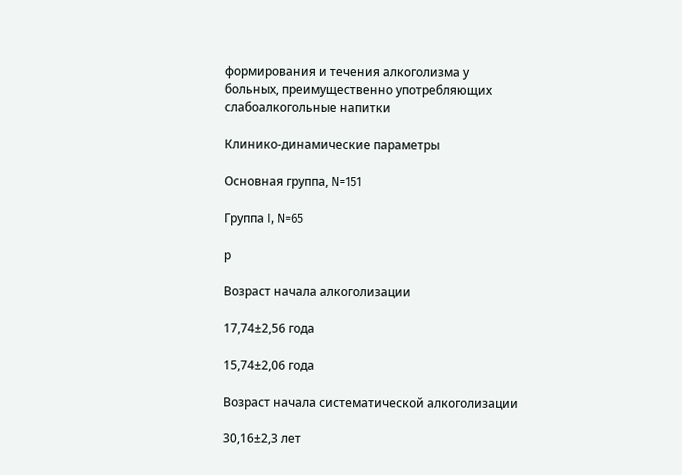формирования и течения алкоголизма у больных, преимущественно употребляющих слабоалкогольные напитки

Клинико-динамические параметры

Основная группа, N=151

Группа I, N=65

р

Возраст начала алкоголизации

17,74±2,56 года

15,74±2,06 года

Возраст начала систематической алкоголизации

30,16±2,3 лет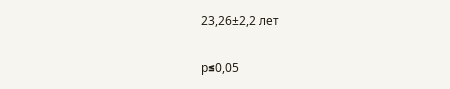23,26±2,2 лет

р≤0,05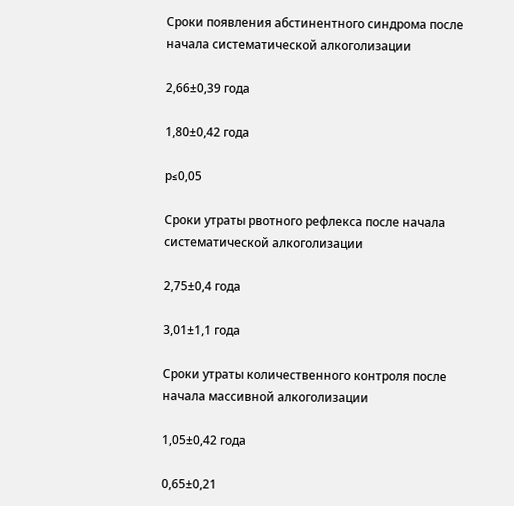Сроки появления абстинентного синдрома после начала систематической алкоголизации

2,66±0,39 года

1,80±0,42 года

р≤0,05

Сроки утраты рвотного рефлекса после начала систематической алкоголизации

2,75±0,4 года

3,01±1,1 года

Сроки утраты количественного контроля после начала массивной алкоголизации

1,05±0,42 года

0,65±0,21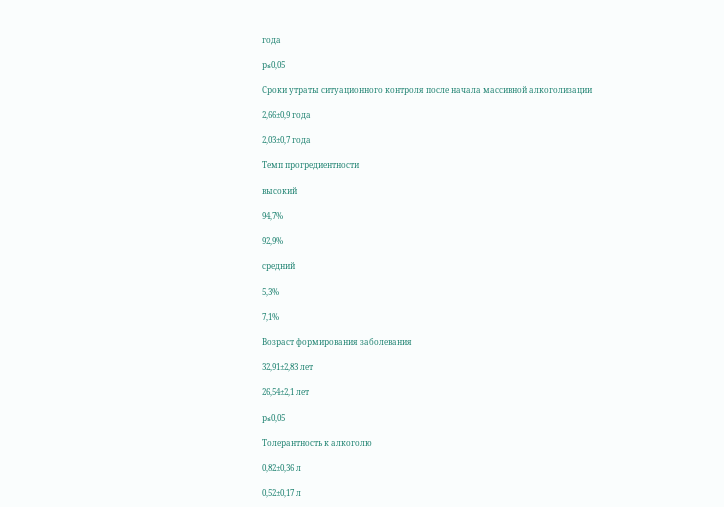года

р≤0,05

Сроки утраты ситуационного контроля после начала массивной алкоголизации

2,66±0,9 года

2,03±0,7 года

Темп прогредиентности

высокий

94,7%

92,9%

средний

5,3%

7,1%

Возраст формирования заболевания

32,91±2,83 лет

26,54±2,1 лет

р≤0,05

Толерантность к алкоголю

0,82±0,36 л

0,52±0,17 л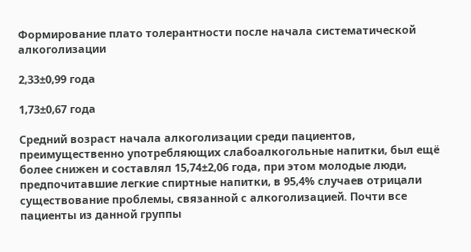Формирование плато толерантности после начала систематической алкоголизации

2,33±0,99 года

1,73±0,67 года

Средний возраст начала алкоголизации среди пациентов, преимущественно употребляющих слабоалкогольные напитки, был ещё более снижен и составлял 15,74±2,06 года, при этом молодые люди, предпочитавшие легкие спиртные напитки, в 95,4% случаев отрицали существование проблемы, связанной с алкоголизацией. Почти все пациенты из данной группы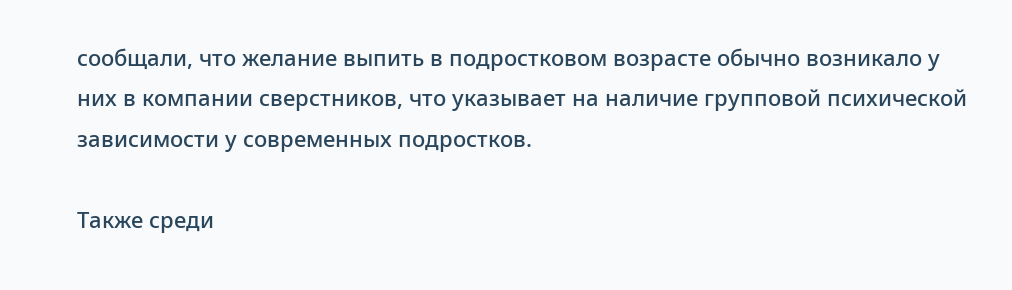сообщали, что желание выпить в подростковом возрасте обычно возникало у них в компании сверстников, что указывает на наличие групповой психической зависимости у современных подростков.

Также среди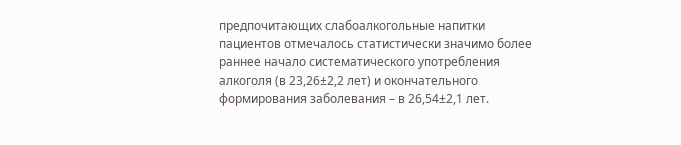предпочитающих слабоалкогольные напитки пациентов отмечалось статистически значимо более раннее начало систематического употребления алкоголя (в 23,26±2,2 лет) и окончательного формирования заболевания – в 26,54±2,1 лет.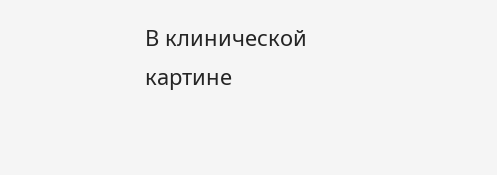В клинической картине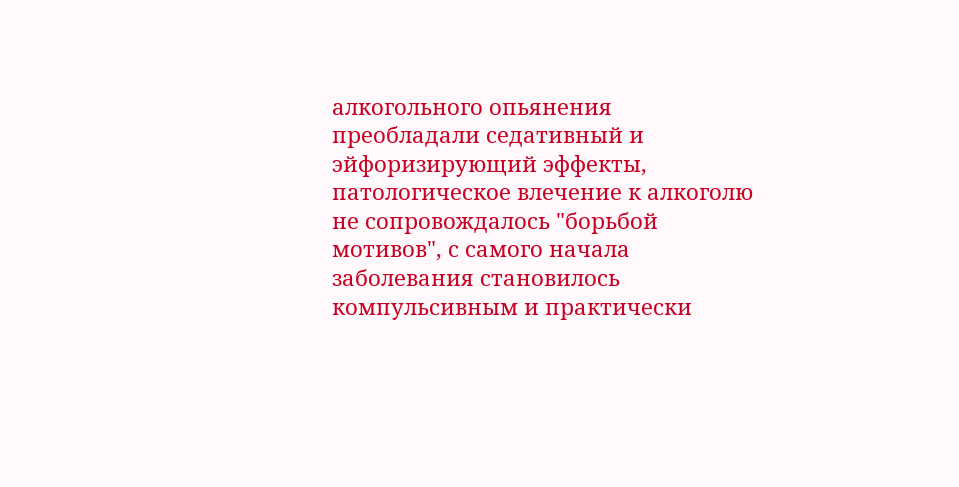алкогольного опьянения преобладали седативный и эйфоризирующий эффекты, патологическое влечение к алкоголю не сопровождалось "борьбой мотивов", с самого начала заболевания становилось компульсивным и практически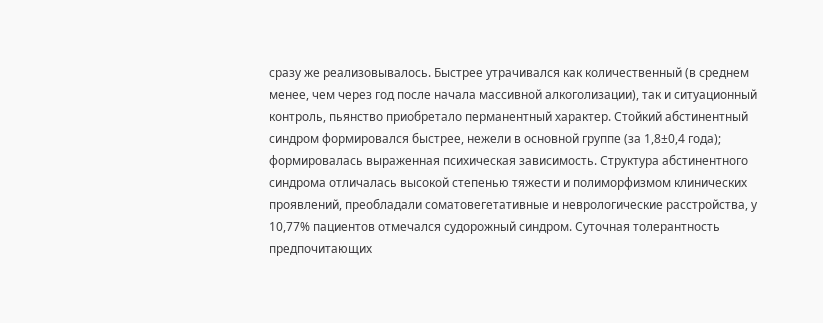сразу же реализовывалось. Быстрее утрачивался как количественный (в среднем менее, чем через год после начала массивной алкоголизации), так и ситуационный контроль, пьянство приобретало перманентный характер. Стойкий абстинентный синдром формировался быстрее, нежели в основной группе (за 1,8±0,4 года); формировалась выраженная психическая зависимость. Структура абстинентного синдрома отличалась высокой степенью тяжести и полиморфизмом клинических проявлений, преобладали соматовегетативные и неврологические расстройства, у 10,77% пациентов отмечался судорожный синдром. Суточная толерантность предпочитающих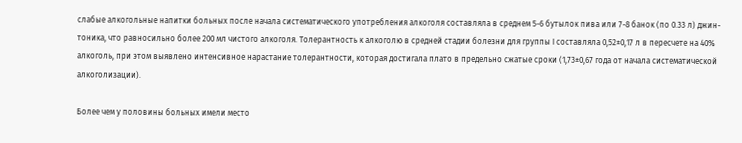слабые алкогольные напитки больных после начала систематического употребления алкоголя составляла в среднем 5-6 бутылок пива или 7-8 банок (по 0.33 л) джин-тоника, что равносильно более 200 мл чистого алкоголя. Толерантность к алкоголю в средней стадии болезни для группы I составляла 0,52±0,17 л в пересчете на 40% алкоголь, при этом выявлено интенсивное нарастание толерантности, которая достигала плато в предельно сжатые сроки (1,73±0,67 года от начала систематической алкоголизации).

Более чем у половины больных имели место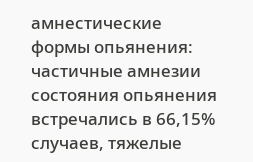амнестические формы опьянения: частичные амнезии состояния опьянения встречались в 66,15% случаев, тяжелые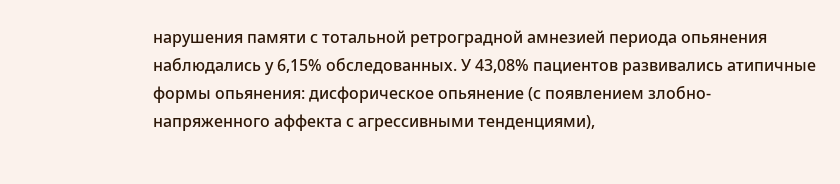нарушения памяти с тотальной ретроградной амнезией периода опьянения наблюдались у 6,15% обследованных. У 43,08% пациентов развивались атипичные формы опьянения: дисфорическое опьянение (с появлением злобно-напряженного аффекта с агрессивными тенденциями),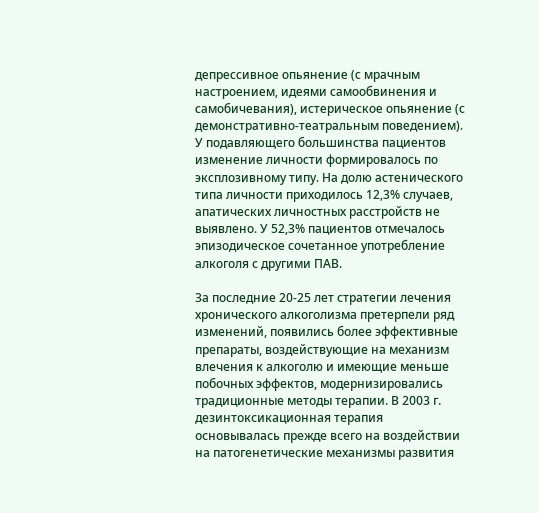депрессивное опьянение (с мрачным настроением, идеями самообвинения и самобичевания), истерическое опьянение (с демонстративно-театральным поведением). У подавляющего большинства пациентов изменение личности формировалось по эксплозивному типу. На долю астенического типа личности приходилось 12,3% случаев, апатических личностных расстройств не выявлено. У 52,3% пациентов отмечалось эпизодическое сочетанное употребление алкоголя с другими ПАВ.

За последние 20-25 лет стратегии лечения хронического алкоголизма претерпели ряд изменений, появились более эффективные препараты, воздействующие на механизм влечения к алкоголю и имеющие меньше побочных эффектов, модернизировались традиционные методы терапии. В 2003 г. дезинтоксикационная терапия основывалась прежде всего на воздействии на патогенетические механизмы развития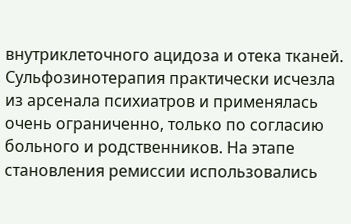внутриклеточного ацидоза и отека тканей. Сульфозинотерапия практически исчезла из арсенала психиатров и применялась очень ограниченно, только по согласию больного и родственников. На этапе становления ремиссии использовались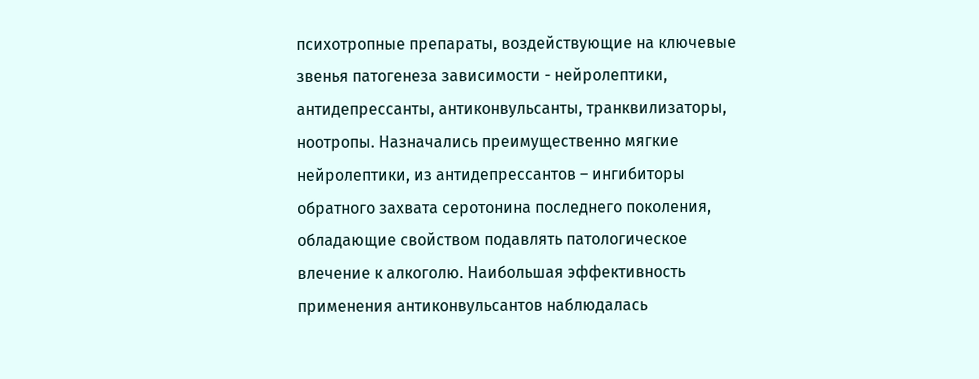психотропные препараты, воздействующие на ключевые звенья патогенеза зависимости - нейролептики, антидепрессанты, антиконвульсанты, транквилизаторы, ноотропы. Назначались преимущественно мягкие нейролептики, из антидепрессантов – ингибиторы обратного захвата серотонина последнего поколения, обладающие свойством подавлять патологическое влечение к алкоголю. Наибольшая эффективность применения антиконвульсантов наблюдалась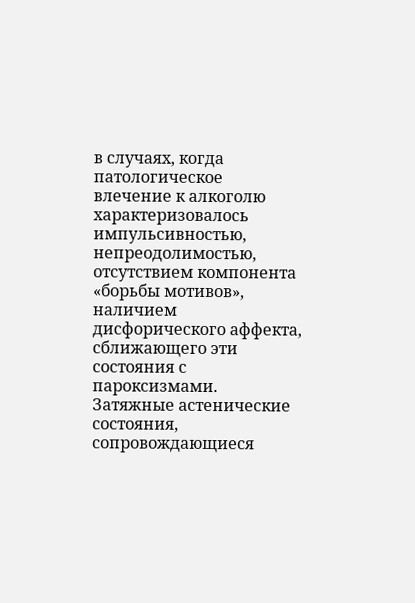в случаях, когда патологическое влечение к алкоголю характеризовалось импульсивностью, непреодолимостью, отсутствием компонента «борьбы мотивов», наличием дисфорического аффекта, сближающего эти состояния с пароксизмами. Затяжные астенические состояния, сопровождающиеся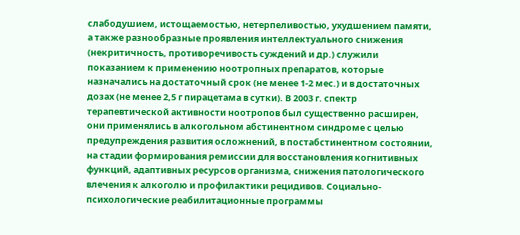слабодушием, истощаемостью, нетерпеливостью, ухудшением памяти, а также разнообразные проявления интеллектуального снижения (некритичность, противоречивость суждений и др.) служили показанием к применению ноотропных препаратов, которые назначались на достаточный срок (не менее 1-2 мес.) и в достаточных дозах (не менее 2,5 г пирацетама в сутки). В 2003 г. спектр терапевтической активности ноотропов был существенно расширен, они применялись в алкогольном абстинентном синдроме с целью предупреждения развития осложнений, в постабстинентном состоянии, на стадии формирования ремиссии для восстановления когнитивных функций, адаптивных ресурсов организма, снижения патологического влечения к алкоголю и профилактики рецидивов. Социально-психологические реабилитационные программы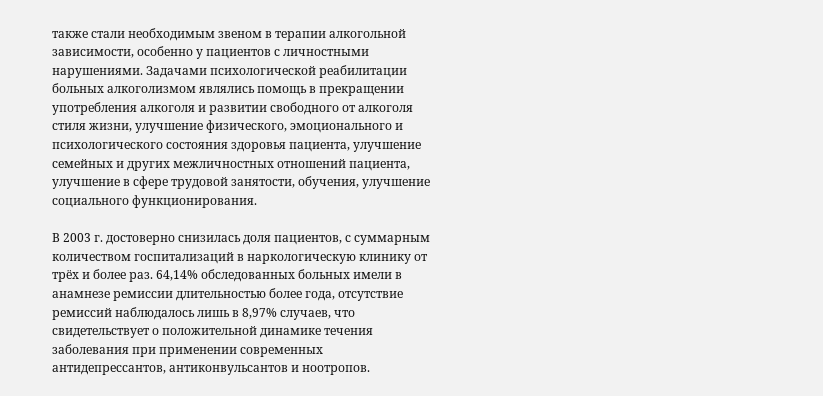также стали необходимым звеном в терапии алкогольной зависимости, особенно у пациентов с личностными нарушениями. Задачами психологической реабилитации больных алкоголизмом являлись помощь в прекращении употребления алкоголя и развитии свободного от алкоголя стиля жизни, улучшение физического, эмоционального и психологического состояния здоровья пациента, улучшение семейных и других межличностных отношений пациента, улучшение в сфере трудовой занятости, обучения, улучшение социального функционирования.

В 2003 г. достоверно снизилась доля пациентов, с суммарным количеством госпитализаций в наркологическую клинику от трёх и более раз. 64,14% обследованных больных имели в анамнезе ремиссии длительностью более года, отсутствие ремиссий наблюдалось лишь в 8,97% случаев, что свидетельствует о положительной динамике течения заболевания при применении современных антидепрессантов, антиконвульсантов и ноотропов.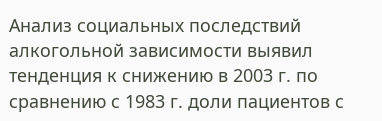Анализ социальных последствий алкогольной зависимости выявил тенденция к снижению в 2003 г. по сравнению с 1983 г. доли пациентов с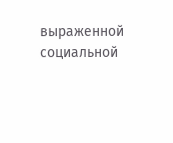выраженной социальной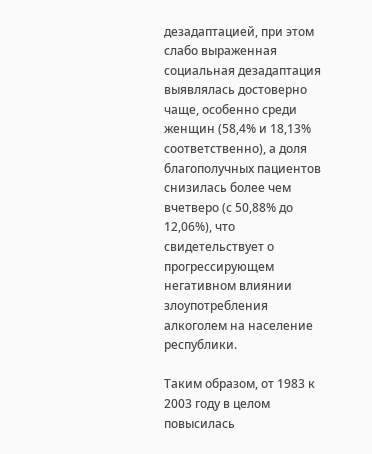дезадаптацией, при этом слабо выраженная социальная дезадаптация выявлялась достоверно чаще, особенно среди женщин (58,4% и 18,13% соответственно), а доля благополучных пациентов снизилась более чем вчетверо (с 50,88% до 12,06%), что свидетельствует о прогрессирующем негативном влиянии злоупотребления алкоголем на население республики.

Таким образом, от 1983 к 2003 году в целом повысилась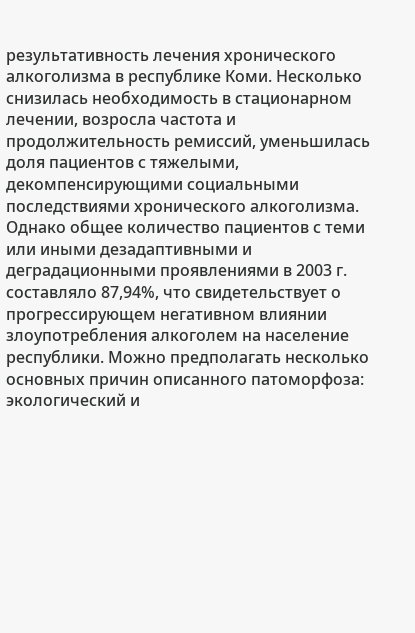результативность лечения хронического алкоголизма в республике Коми. Несколько снизилась необходимость в стационарном лечении, возросла частота и продолжительность ремиссий, уменьшилась доля пациентов с тяжелыми, декомпенсирующими социальными последствиями хронического алкоголизма. Однако общее количество пациентов с теми или иными дезадаптивными и деградационными проявлениями в 2003 г. составляло 87,94%, что свидетельствует о прогрессирующем негативном влиянии злоупотребления алкоголем на население республики. Можно предполагать несколько основных причин описанного патоморфоза: экологический и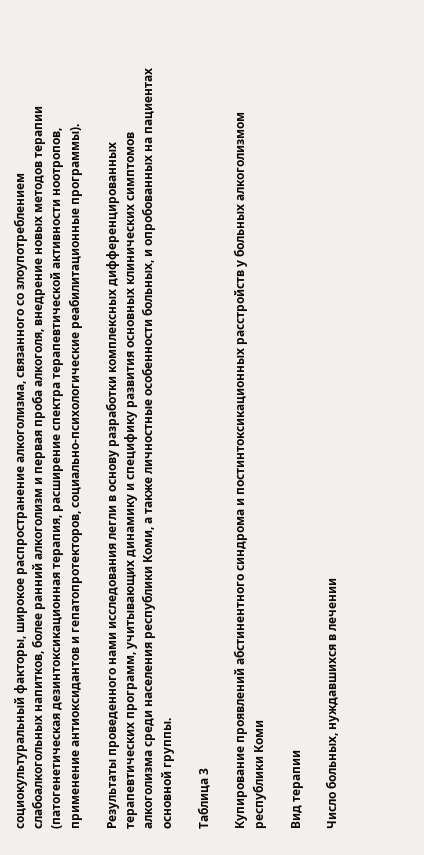социокультуральный факторы, широкое распространение алкоголизма, связанного со злоупотреблением слабоалкогольных напитков, более ранний алкоголизм и первая проба алкоголя, внедрение новых методов терапии (патогенетическая дезинтоксикационная терапия, расширение спектра терапевтической активности ноотропов, применение антиоксидантов и гепатопротекторов, социально-психологические реабилитационные программы).

Результаты проведенного нами исследования легли в основу разработки комплексных дифференцированных терапевтических программ, учитывающих динамику и специфику развития основных клинических симптомов алкоголизма среди населения республики Коми, а также личностные особенности больных, и опробованных на пациентах основной группы.

Таблица 3

Купирование проявлений абстинентного синдрома и постинтоксикационных расстройств у больных алкоголизмом республики Коми

Вид терапии

Число больных, нуждавшихся в лечении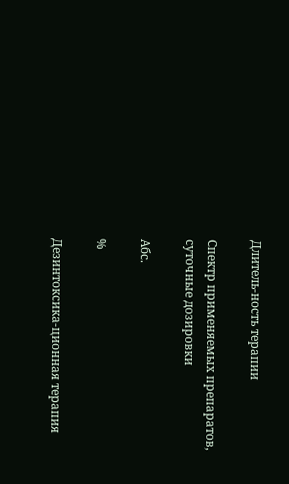Длитель-ность терапии

Спектр применяемых препаратов, суточные дозировки

Абс.

%

Дезинтоксика-ционная терапия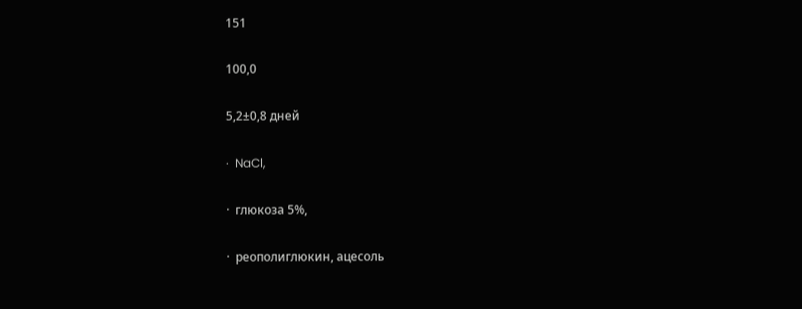151

100,0

5,2±0,8 дней

·  NaCl,

·  глюкоза 5%,

·  реополиглюкин, ацесоль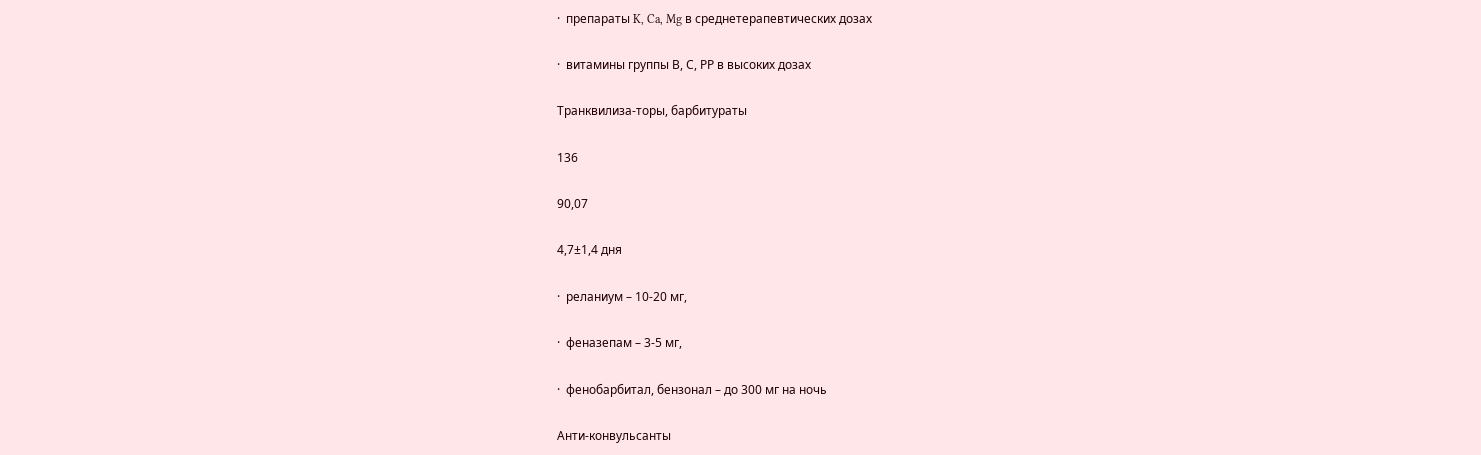·  препараты K, Ca, Mg в среднетерапевтических дозах

·  витамины группы В, С, РР в высоких дозах

Транквилиза-торы, барбитураты

136

90,07

4,7±1,4 дня

·  реланиум – 10-20 мг,

·  феназепам – 3-5 мг,

·  фенобарбитал, бензонал – до 300 мг на ночь

Анти-конвульсанты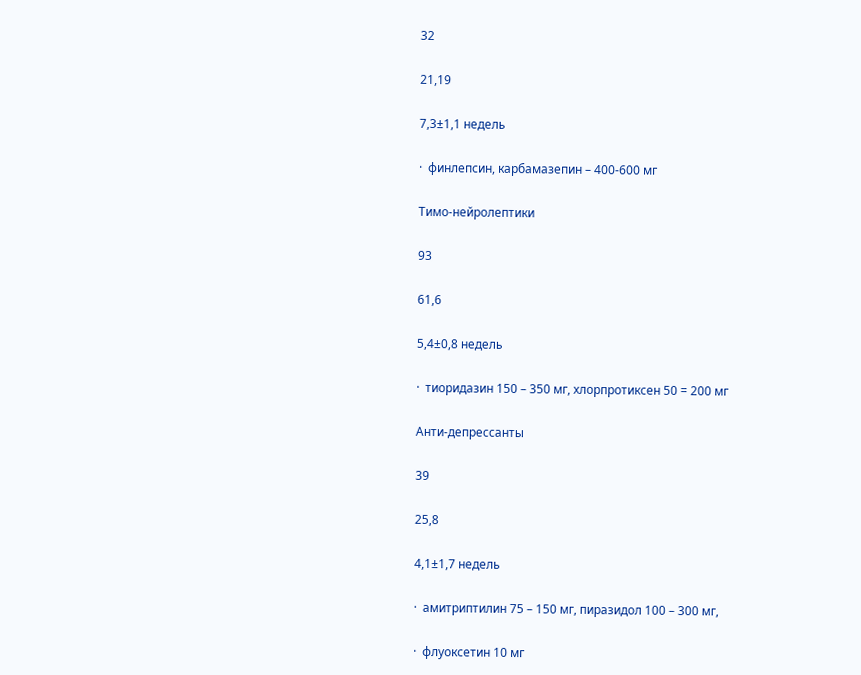32

21,19

7,3±1,1 недель

·  финлепсин, карбамазепин – 400-600 мг

Тимо-нейролептики

93

61,6

5,4±0,8 недель

·  тиоридазин 150 – 350 мг, хлорпротиксен 50 = 200 мг

Анти-депрессанты

39

25,8

4,1±1,7 недель

·  амитриптилин 75 – 150 мг, пиразидол 100 – 300 мг,

·  флуоксетин 10 мг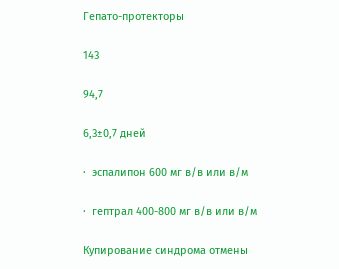Гепато-протекторы

143

94,7

6,3±0,7 дней

·  эспалипон 600 мг в/в или в/м

·  гептрал 400-800 мг в/в или в/м

Купирование синдрома отмены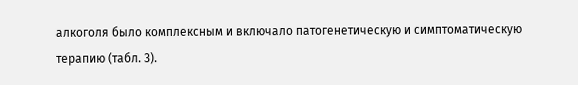алкоголя было комплексным и включало патогенетическую и симптоматическую терапию (табл. 3).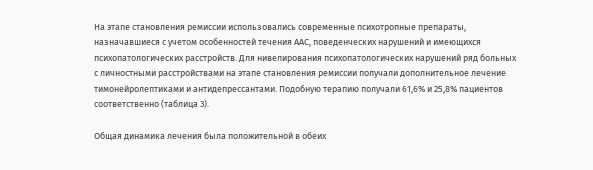На этапе становления ремиссии использовались современные психотропные препараты, назначавшиеся с учетом особенностей течения ААС, поведенческих нарушений и имеющихся психопатологических расстройств. Для нивелирования психопатологических нарушений ряд больных с личностными расстройствами на этапе становления ремиссии получали дополнительное лечение тимонейролептиками и антидепрессантами. Подобную терапию получали 61,6% и 25,8% пациентов соответственно (таблица 3).

Общая динамика лечения была положительной в обеих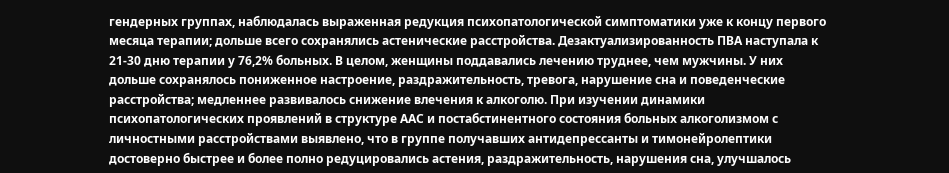гендерных группах, наблюдалась выраженная редукция психопатологической симптоматики уже к концу первого месяца терапии; дольше всего сохранялись астенические расстройства. Дезактуализированность ПВА наступала к 21-30 дню терапии у 76,2% больных. В целом, женщины поддавались лечению труднее, чем мужчины. У них дольше сохранялось пониженное настроение, раздражительность, тревога, нарушение сна и поведенческие расстройства; медленнее развивалось снижение влечения к алкоголю. При изучении динамики психопатологических проявлений в структуре ААС и постабстинентного состояния больных алкоголизмом с личностными расстройствами выявлено, что в группе получавших антидепрессанты и тимонейролептики достоверно быстрее и более полно редуцировались астения, раздражительность, нарушения сна, улучшалось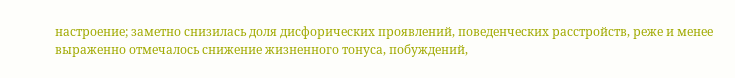настроение; заметно снизилась доля дисфорических проявлений, поведенческих расстройств, реже и менее выраженно отмечалось снижение жизненного тонуса, побуждений,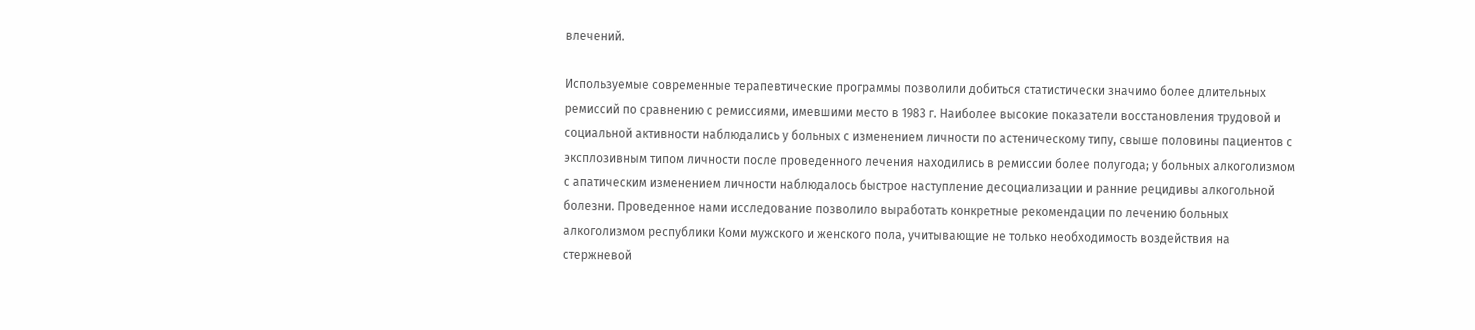влечений.

Используемые современные терапевтические программы позволили добиться статистически значимо более длительных ремиссий по сравнению с ремиссиями, имевшими место в 1983 г. Наиболее высокие показатели восстановления трудовой и социальной активности наблюдались у больных с изменением личности по астеническому типу, свыше половины пациентов с эксплозивным типом личности после проведенного лечения находились в ремиссии более полугода; у больных алкоголизмом с апатическим изменением личности наблюдалось быстрое наступление десоциализации и ранние рецидивы алкогольной болезни. Проведенное нами исследование позволило выработать конкретные рекомендации по лечению больных алкоголизмом республики Коми мужского и женского пола, учитывающие не только необходимость воздействия на стержневой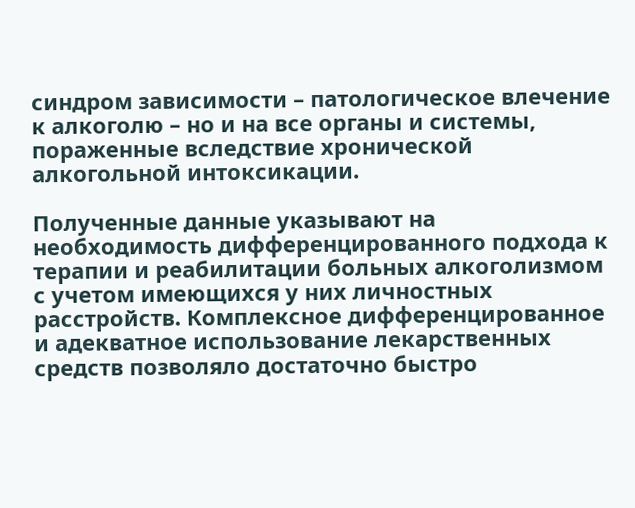синдром зависимости – патологическое влечение к алкоголю – но и на все органы и системы, пораженные вследствие хронической алкогольной интоксикации.

Полученные данные указывают на необходимость дифференцированного подхода к терапии и реабилитации больных алкоголизмом с учетом имеющихся у них личностных расстройств. Комплексное дифференцированное и адекватное использование лекарственных средств позволяло достаточно быстро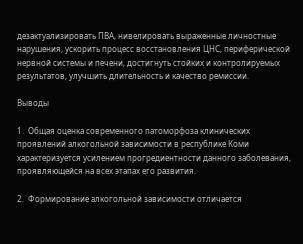дезактуализировать ПВА, нивелировать выраженные личностные нарушения, ускорить процесс восстановления ЦНС, периферической нервной системы и печени, достигнуть стойких и контролируемых результатов, улучшить длительность и качество ремиссии.

Выводы

1.  Общая оценка современного патоморфоза клинических проявлений алкогольной зависимости в республике Коми характеризуется усилением прогредиентности данного заболевания, проявляющейся на всех этапах его развития.

2.  Формирование алкогольной зависимости отличается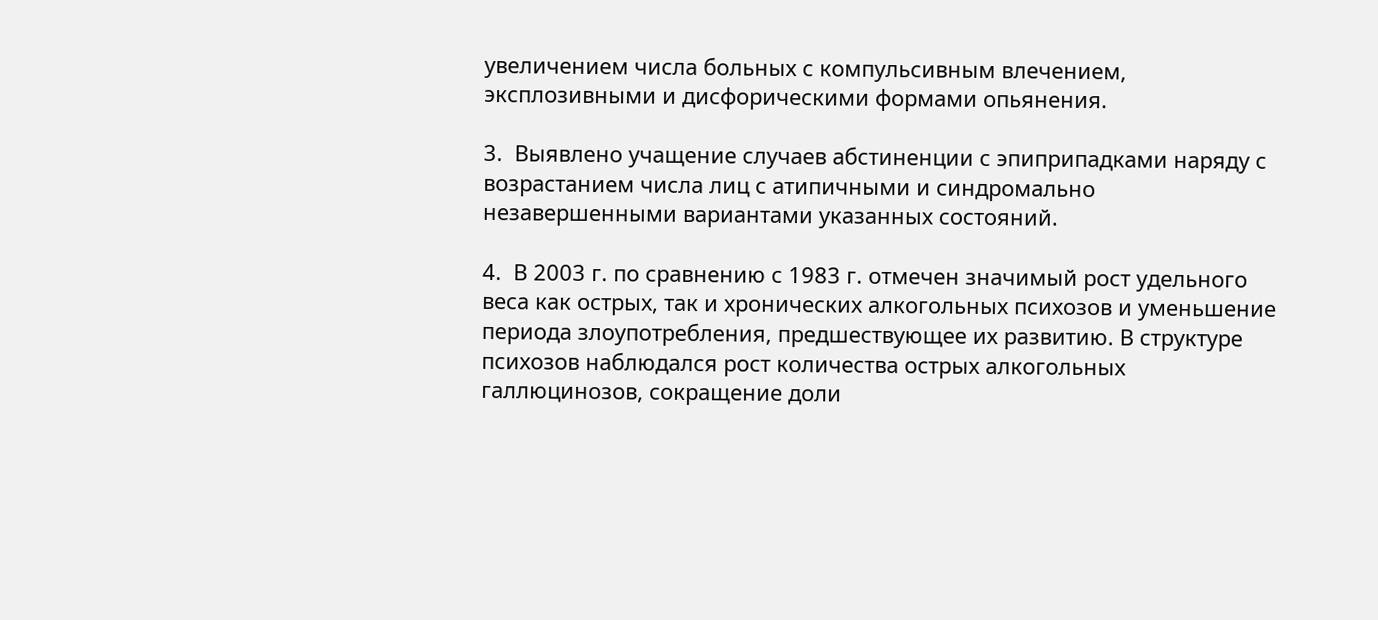увеличением числа больных с компульсивным влечением, эксплозивными и дисфорическими формами опьянения.

3.  Выявлено учащение случаев абстиненции с эпиприпадками наряду с возрастанием числа лиц с атипичными и синдромально незавершенными вариантами указанных состояний.

4.  В 2003 г. по сравнению с 1983 г. отмечен значимый рост удельного веса как острых, так и хронических алкогольных психозов и уменьшение периода злоупотребления, предшествующее их развитию. В структуре психозов наблюдался рост количества острых алкогольных галлюцинозов, сокращение доли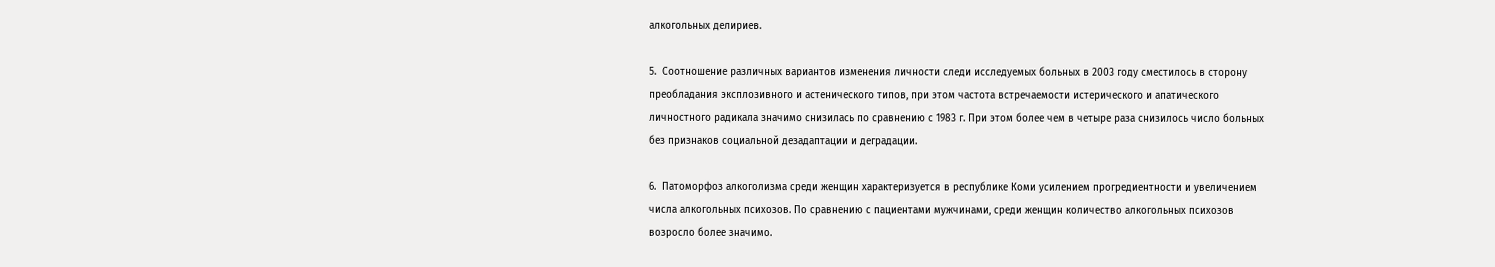алкогольных делириев.

5.  Соотношение различных вариантов изменения личности следи исследуемых больных в 2003 году сместилось в сторону преобладания эксплозивного и астенического типов, при этом частота встречаемости истерического и апатического личностного радикала значимо снизилась по сравнению с 1983 г. При этом более чем в четыре раза снизилось число больных без признаков социальной дезадаптации и деградации.

6.  Патоморфоз алкоголизма среди женщин характеризуется в республике Коми усилением прогредиентности и увеличением числа алкогольных психозов. По сравнению с пациентами мужчинами, среди женщин количество алкогольных психозов возросло более значимо.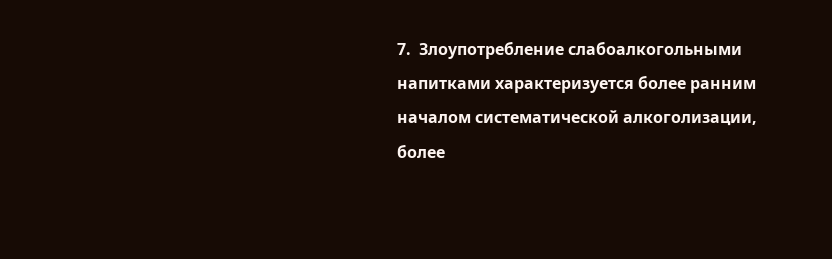7.  Злоупотребление слабоалкогольными напитками характеризуется более ранним началом систематической алкоголизации, более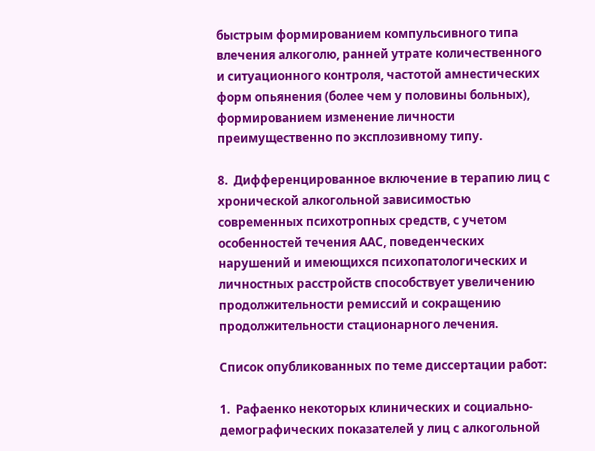быстрым формированием компульсивного типа влечения алкоголю, ранней утрате количественного и ситуационного контроля, частотой амнестических форм опьянения (более чем у половины больных), формированием изменение личности преимущественно по эксплозивному типу.

8.  Дифференцированное включение в терапию лиц с хронической алкогольной зависимостью современных психотропных средств, с учетом особенностей течения ААС, поведенческих нарушений и имеющихся психопатологических и личностных расстройств способствует увеличению продолжительности ремиссий и сокращению продолжительности стационарного лечения.

Список опубликованных по теме диссертации работ:

1.  Рафаенко некоторых клинических и социально-демографических показателей у лиц с алкогольной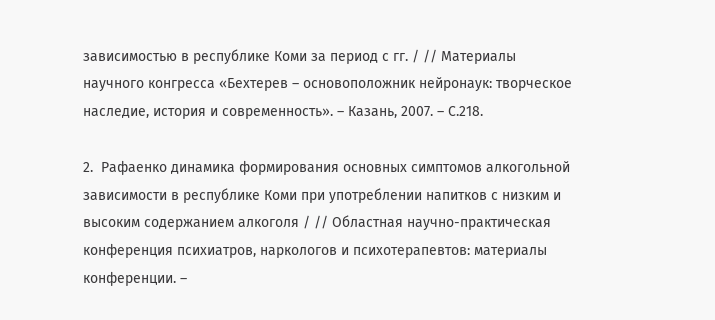зависимостью в республике Коми за период с гг. / // Материалы научного конгресса «Бехтерев – основоположник нейронаук: творческое наследие, история и современность». – Казань, 2007. – С.218.

2.  Рафаенко динамика формирования основных симптомов алкогольной зависимости в республике Коми при употреблении напитков с низким и высоким содержанием алкоголя / // Областная научно-практическая конференция психиатров, наркологов и психотерапевтов: материалы конференции. –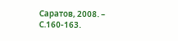Саратов, 2008. – С.160-163.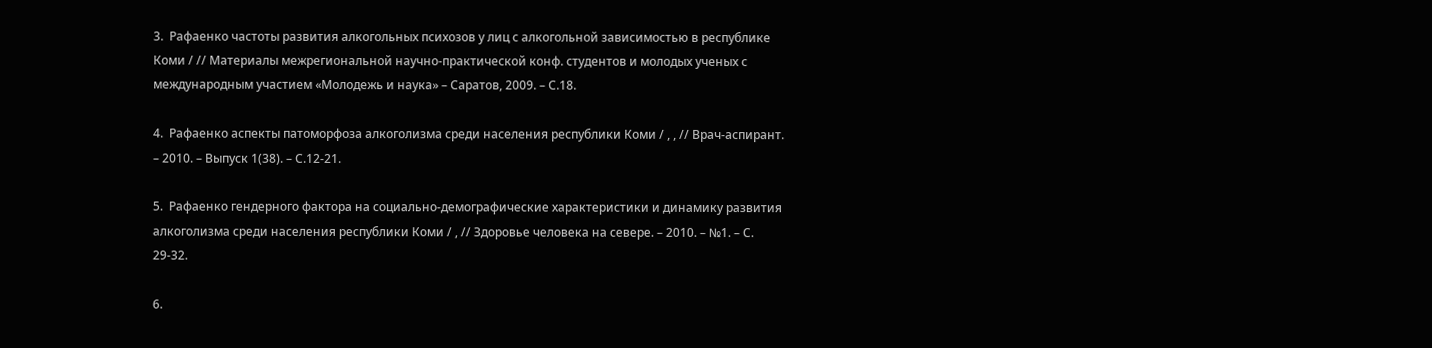3.  Рафаенко частоты развития алкогольных психозов у лиц с алкогольной зависимостью в республике Коми / // Материалы межрегиональной научно-практической конф. студентов и молодых ученых с международным участием «Молодежь и наука» – Саратов, 2009. – С.18.

4.  Рафаенко аспекты патоморфоза алкоголизма среди населения республики Коми / , , // Врач-аспирант. – 2010. – Выпуск 1(38). – С.12-21.

5.  Рафаенко гендерного фактора на социально-демографические характеристики и динамику развития алкоголизма среди населения республики Коми / , // Здоровье человека на севере. – 2010. – №1. – С. 29-32.

6.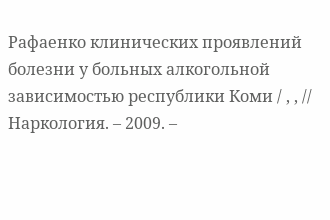Рафаенко клинических проявлений болезни у больных алкогольной зависимостью республики Коми / , , // Наркология. – 2009. –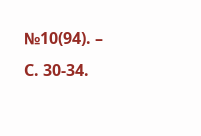№10(94). – С. 30-34.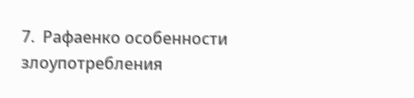7.  Рафаенко особенности злоупотребления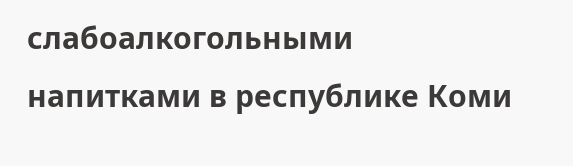слабоалкогольными напитками в республике Коми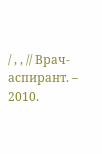/ , , // Врач-аспирант. – 2010.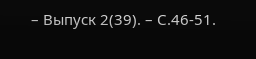– Выпуск 2(39). – С.46-51.